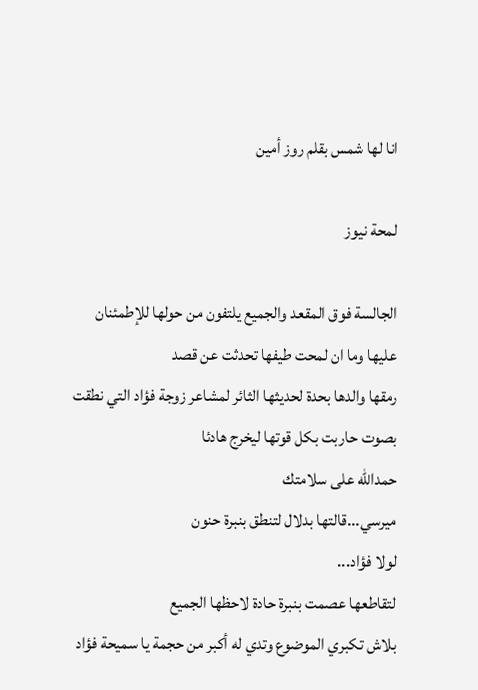انا لها شمس بقلم روز أمين

لمحة نيوز

الجالسة فوق المقعد والجميع يلتفون من حولها للإطمئنان عليها وما ان لمحت طيفها تحدثت عن قصد
رمقها والدها بحدة لحديثها الثائر لمشاعر زوجة فؤاد التي نطقت بصوت حاربت بكل قوتها ليخرج هادئا
حمدالله على سلامتك
ميرسي...قالتها بدلال لتنطق بنبرة حنون
لولا فؤاد...
لتقاطعها عصمت بنبرة حادة لاحظها الجميع
بلاش تكبري الموضوع وتدي له أكبر من حجمة يا سميحة فؤاد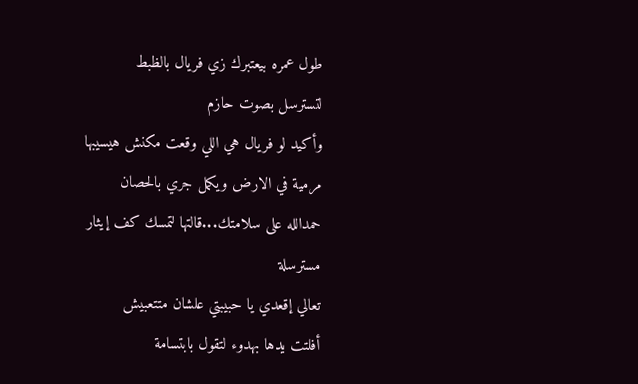طول عمره بيعتبرك زي فريال بالظبط
لتسترسل بصوت حازم
وأكيد لو فريال هي اللي وقعت مكنش هيسيبها مرمية في الارض ويكمل جري بالحصان
حمدالله على سلامتك...قالتها لتمسك كف إيثار مسترسلة
تعالي إقعدي يا حبيبتي علشان متتعبيش
أفلتت يدها بهدوء لتقول بابتسامة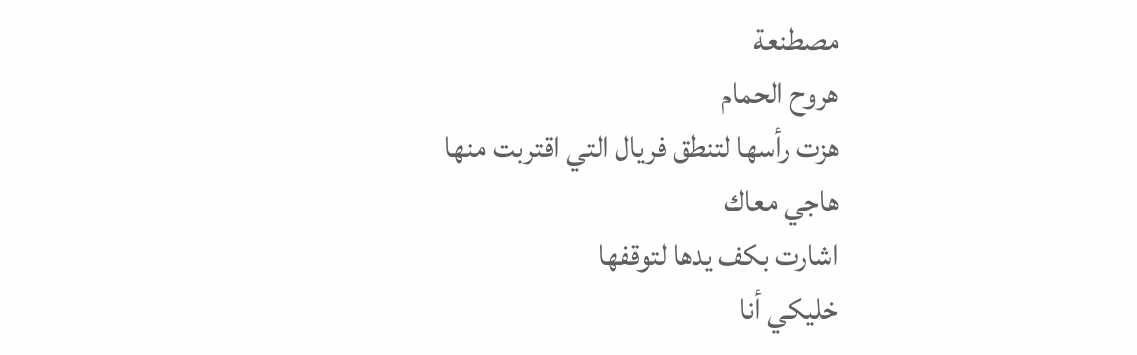مصطنعة
هروح الحمام
هزت رأسها لتنطق فريال التي اقتربت منها
هاجي معاك
اشارت بكف يدها لتوقفها
خليكي أنا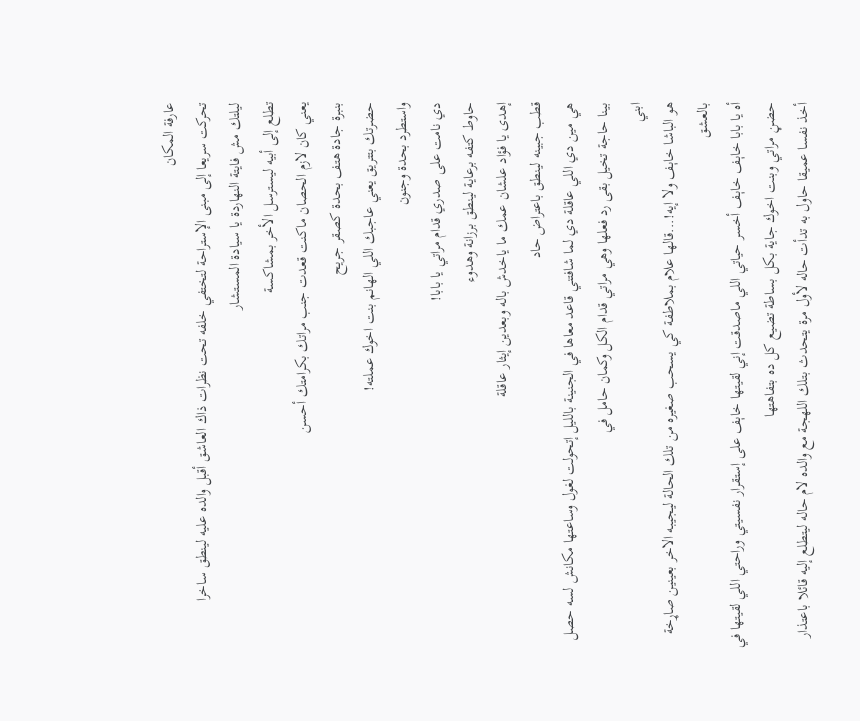عارفة المكان
تحركت سريعا إلى مبنى الإستراحة لتختفي خلفه تحت نظرات ذاك العاشق أقبل والده عليه لينطق ساخرا
ليلتك مش فايتة النهاردة يا سيادة المستشار
تطلع إلى أبيه ليسترسل الأخر بمشاكسة
يعني كان لازم الحصان ماكنت قعدت جنب مراتك بكرامتك أحسن
بنبرة جادة هتف بحدة كصقر جريح
حضرتك بتتريق يعني عاجبك اللي الهانم بنت اخوك عملته!
واستطرد بحدة وجنون
دي نامت على صدري قدام مراتي يا بابا!
حاوط كتفه برعاية لينطق برزانة وهدوء
إهدى يا فؤاد علشان عمك ما ياخدش باله وبعدين إيثار عاقلة
قطب جبينه لينطق باعتراض حاد
هي مين دي اللي عاقلة دي لما شافتني قاعد معاها في الجنينة بالليل إتحولت لغول وساعتها مكانش لسه حصل بينا حاجة تخيل بقى رد فعلها وهي مراتي قدام الكل وكمان حامل في
ابني
هو الباشا خاېف ولا إيه!...قالها علام بملاطفة كي يسحب صغيره من تلك الحالة ليجيبه الاخر بعينين صاړخة بالعشق
أه يا بابا خاېف خاېف أخسر حياتي اللي ماصدقت إني لقيتها خاېف على إستقرار نفسيتي وراحتي اللي لقيتها في حضڼ مراتي وبنت اخوك جاية بكل بساطة تضيع كل ده بتفاهتها
أخذ نفسا عميقا حاول به تدأت حاله لأول مرة يتحدث بتلك اللهجة مع والده لام حاله ليتطلع إليه قائلا باعتذار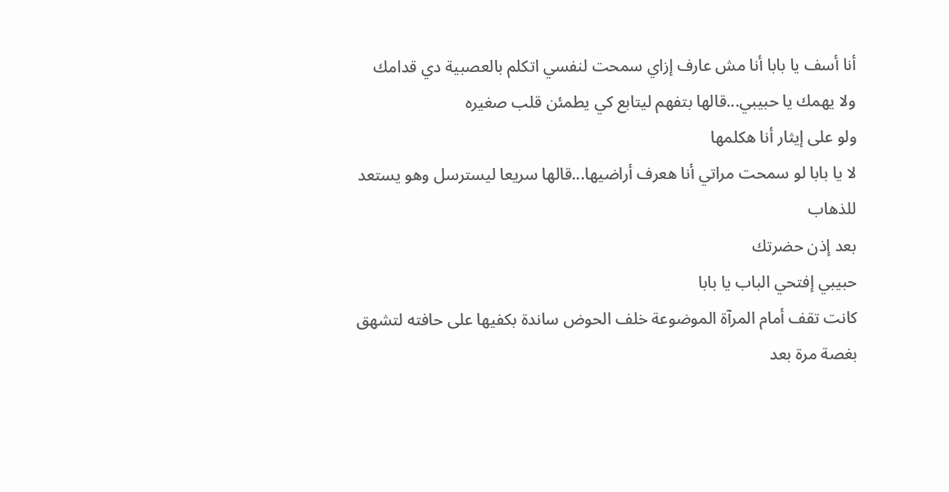أنا أسف يا بابا أنا مش عارف إزاي سمحت لنفسي اتكلم بالعصبية دي قدامك
ولا يهمك يا حبيبي...قالها بتفهم ليتابع كي يطمئن قلب صغيره
ولو على إيثار أنا هكلمها
لا يا بابا لو سمحت مراتي أنا هعرف أراضيها...قالها سريعا ليسترسل وهو يستعد للذهاب
بعد إذن حضرتك
حبيبي إفتحي الباب يا بابا
كانت تقف أمام المرآة الموضوعة خلف الحوض ساندة بكفيها على حافته لتشهق بغصة مرة بعد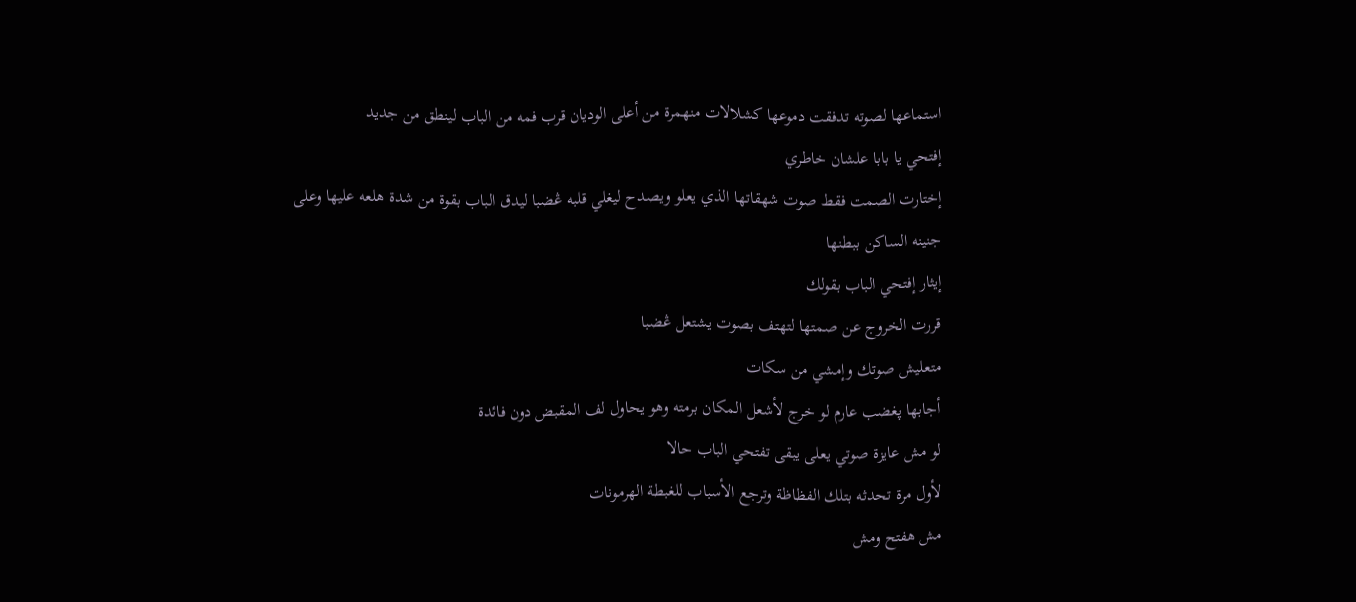استماعها لصوته تدفقت دموعها كشلالات منهمرة من أعلى الوديان قرب فمه من الباب لينطق من جديد
إفتحي يا بابا علشان خاطري
إختارت الصمت فقط صوت شهقاتها الذي يعلو ويصدح ليغلي قلبه ڠضبا ليدق الباب بقوة من شدة هلعه عليها وعلى جنينه الساكن ببطنها
إيثار إفتحي الباب بقولك
قررت الخروج عن صمتها لتهتف بصوت يشتعل ڠضبا
متعليش صوتك وإمشي من سكات
أجابها پغضب عارم لو خرج لأشعل المكان برمته وهو يحاول لف المقبض دون فائدة
لو مش عايزة صوتي يعلى يبقى تفتحي الباب حالا
لأول مرة تحدثه بتلك الفظاظة وترجع الأسباب للغبطة الهرمونات
مش هفتح ومش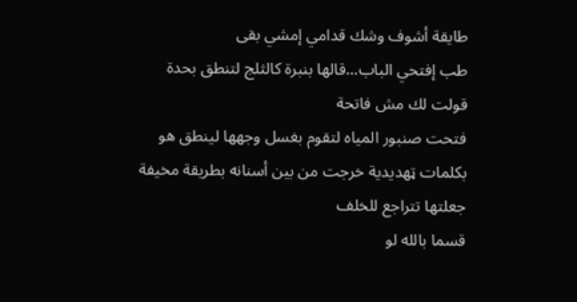طايقة أشوف وشك قدامي إمشي بقى
طب إفتحي الباب...قالها بنبرة كالثلج لتنطق بحدة
قولت لك مش فاتحة
فتحت صنبور المياه لتقوم بغسل وجهها لينطق هو بكلمات ټهديدية خرجت من بين أسنانه بطريقة مخيفة جعلتها تتراجع للخلف
قسما بالله لو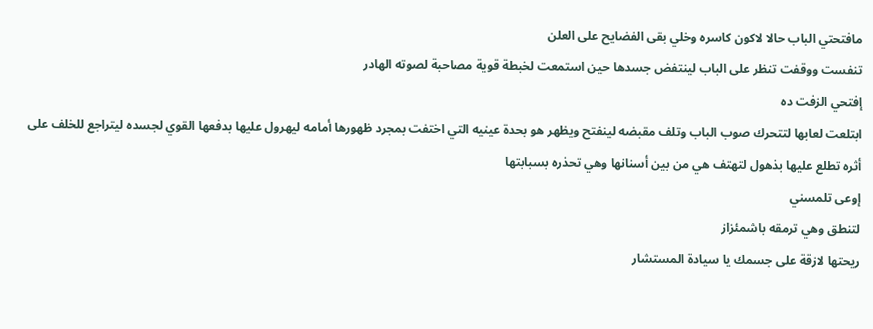مافتحتي الباب حالا لاكون كاسره وخلي بقى الفضايح على العلن
تنفست ووقفت تنظر على الباب لينتفض جسدها حين استمعت لخبطة قوية مصاحبة لصوته الهادر
إفتحي الزفت ده
ابتلعت لعابها لتتحرك صوب الباب وتلف مقبضه لينفتح ويظهر هو بحدة عينيه التي اختفت بمجرد ظهورها أمامه ليهرول عليها بدفعها القوي لجسده ليتراجع للخلف على أثره تطلع عليها بذهول لتهتف هي من بين أسنانها وهي تحذره بسبابتها
إوعى تلمسني
لتنطق وهي ترمقه باشمئزاز
ريحتها لازقة على جسمك يا سيادة المستشار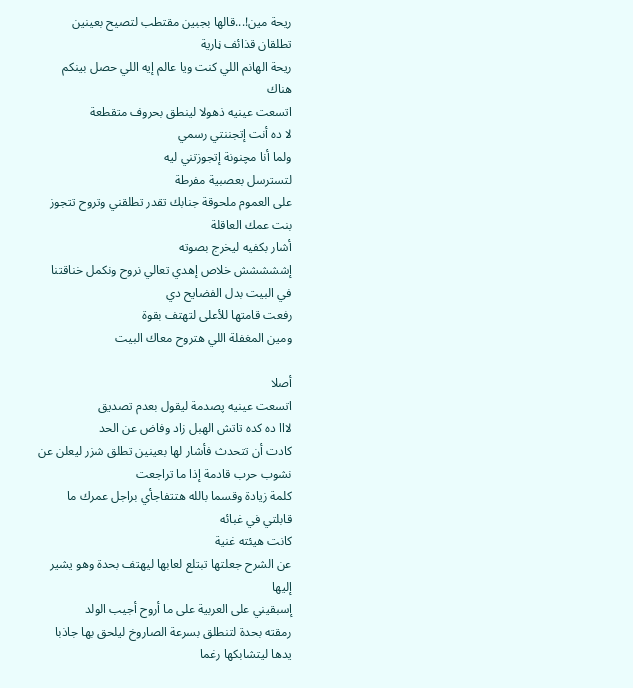ريحة مين!...قالها بجبين مقتطب لتصيح بعينين تطلقان قذائف ڼارية
ريحة الهانم اللي كنت ويا عالم إيه اللي حصل بينكم هناك
اتسعت عينيه ذهولا لينطق بحروف متقطعة
لا ده أنت إتجننتي رسمي
ولما أنا مچنونة إتجوزتني ليه
لتسترسل بعصبية مفرطة
على العموم ملحوقة جنابك تقدر تطلقني وتروح تتجوز بنت عمك العاقلة
أشار بكفيه ليخرج بصوته
إششششش خلاص إهدي تعالي نروح ونكمل خناقتنا في البيت بدل الفضايح دي
رفعت قامتها للأعلى لتهتف بقوة
ومين المغفلة اللي هتروح معاك البيت

أصلا
اتسعت عينيه پصدمة ليقول بعدم تصديق
لااا ده كده تاتش الهبل زاد وفاض عن الحد
كادت أن تتحدث فأشار لها بعينين تطلق شزر ليعلن عن نشوب حرب قادمة إذا ما تراجعت
كلمة زيادة وقسما بالله هتتفاجأي براجل عمرك ما قابلتي في غبائه
كانت هيئته غنية
عن الشرح جعلتها تبتلع لعابها ليهتف بحدة وهو يشير إليها
إسبقيني على العربية على ما أروح أجيب الولد
رمقته بحدة لتنطلق بسرعة الصاروخ ليلحق بها جاذبا يدها ليتشابكها رغما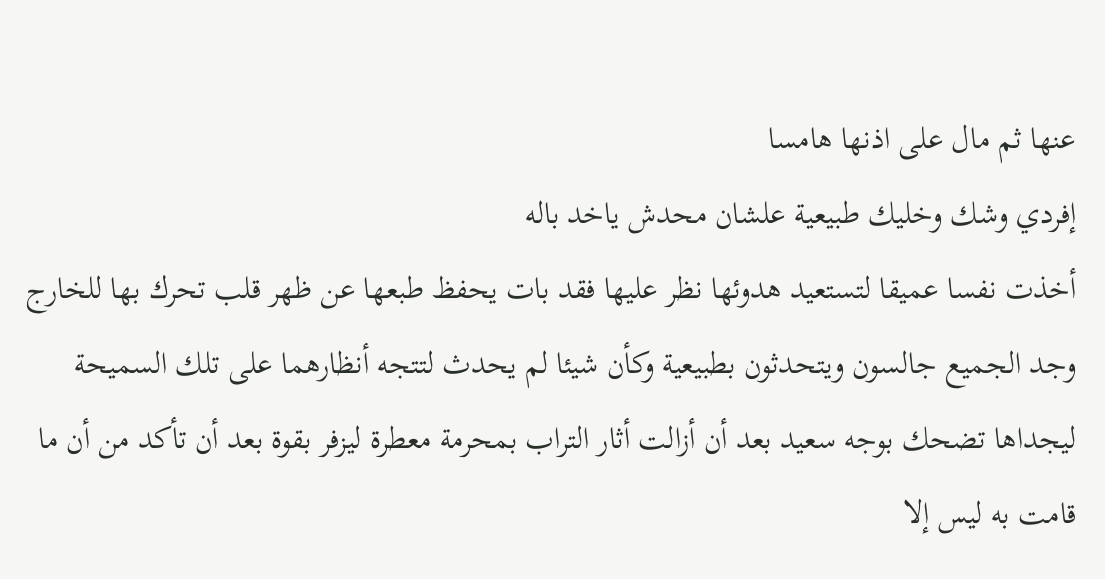عنها ثم مال على اذنها هامسا
إفردي وشك وخليك طبيعية علشان محدش ياخد باله
أخذت نفسا عميقا لتستعيد هدوئها نظر عليها فقد بات يحفظ طبعها عن ظهر قلب تحرك بها للخارج وجد الجميع جالسون ويتحدثون بطبيعية وكأن شيئا لم يحدث لتتجه أنظارهما على تلك السميحة ليجداها تضحك بوجه سعيد بعد أن أزالت أثار التراب بمحرمة معطرة ليزفر بقوة بعد أن تأكد من أن ما قامت به ليس إلا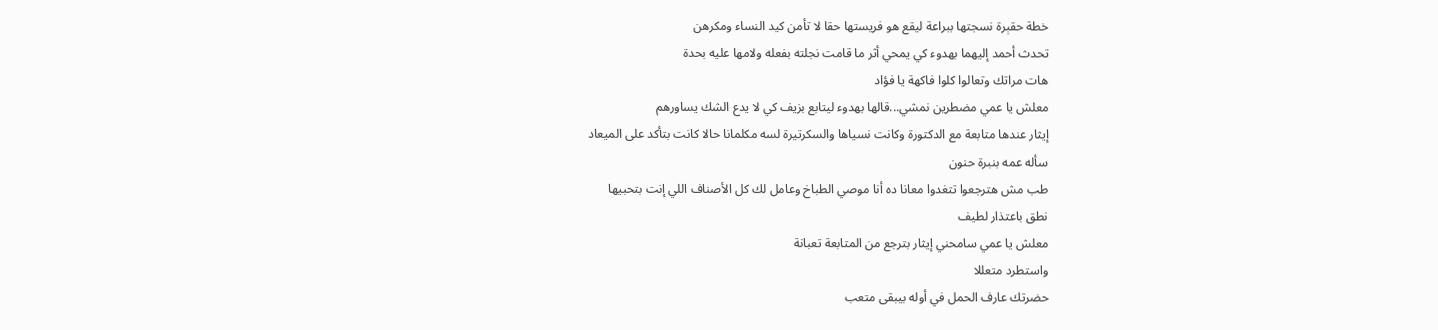خطة حقېرة نسجتها ببراعة ليقع هو فريستها حقا لا تأمن كيد النساء ومكرهن
تحدث أحمد إليهما بهدوء كي يمحي أثر ما قامت نجلته بفعله ولامها عليه بحدة
هات مراتك وتعالوا كلوا فاكهة يا فؤاد
معلش يا عمي مضطرين نمشي...قالها بهدوء ليتابع بزيف كي لا يدع الشك يساورهم
إيثار عندها متابعة مع الدكتورة وكانت نسياها والسكرتيرة لسه مكلمانا حالا كانت بتأكد على الميعاد
سأله عمه بنبرة حنون
طب مش هترجعوا تتغدوا معانا ده أنا موصي الطباخ وعامل لك كل الأصناف اللي إنت بتحبيها
نطق باعتذار لطيف
معلش يا عمي سامحني إيثار بترجع من المتابعة تعبانة
واستطرد متعللا
حضرتك عارف الحمل في أوله بيبقى متعب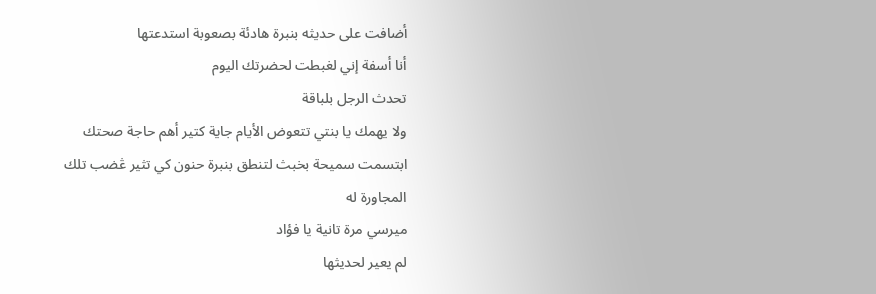أضافت على حديثه بنبرة هادئة بصعوبة استدعتها
أنا أسفة إني لغبطت لحضرتك اليوم
تحدث الرجل بلباقة
ولا يهمك يا بنتي تتعوض الأيام جاية كتير أهم حاجة صحتك
ابتسمت سميحة بخبث لتنطق بنبرة حنون كي تثير ڠضب تلك المجاورة له
ميرسي مرة تانية يا فؤاد
لم يعير لحديثها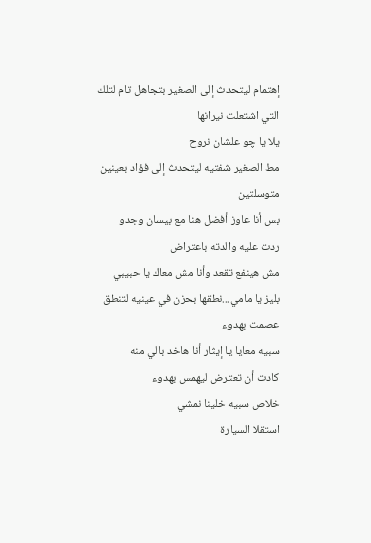إهتمام ليتحدث إلى الصغير بتجاهل تام لتلك التي اشتعلت نيرانها
يلا يا چو علشان نروح
مط الصغير شفتيه ليتحدث إلى فؤاد بعينين متوسلتين
بس أنا عاوز أفضل هنا مع بيسان وجدو
ردت عليه والدته باعتراض
مش هينفع تقعد وأنا مش معاك يا حبيبي
بليز يا مامي...نطقها بحزن في عينيه لتنطق عصمت بهدوء
سبيه معايا يا إيثار أنا هاخد بالي منه
كادت أن تعترض ليهمس بهدوء
خلاص سبيه خلينا نمشي
استقلا السيارة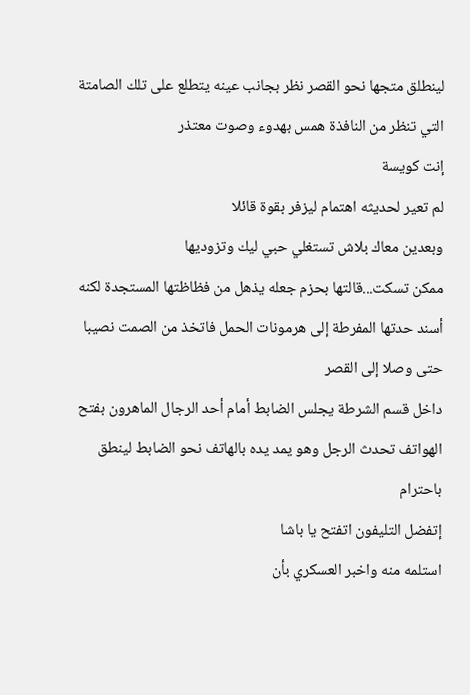لينطلق متجها نحو القصر نظر بجانب عينه يتطلع على تلك الصامتة التي تنظر من النافذة همس بهدوء وصوت معتذر
إنت كويسة
لم تعير لحديثه اهتمام ليزفر بقوة قائلا
وبعدين معاك بلاش تستغلي حبي ليك وتزوديها
ممكن تسكت...قالتها بحزم جعله يذهل من فظاظتها المستجدة لكنه أسند حدتها المفرطة إلى هرمونات الحمل فاتخذ من الصمت نصيبا حتى وصلا إلى القصر
داخل قسم الشرطة يجلس الضابط أمام أحد الرجال الماهرون بفتح الهواتف تحدث الرجل وهو يمد يده بالهاتف نحو الضابط لينطق باحترام
إتفضل التليفون اتفتح يا باشا
استلمه منه واخبر العسكري بأن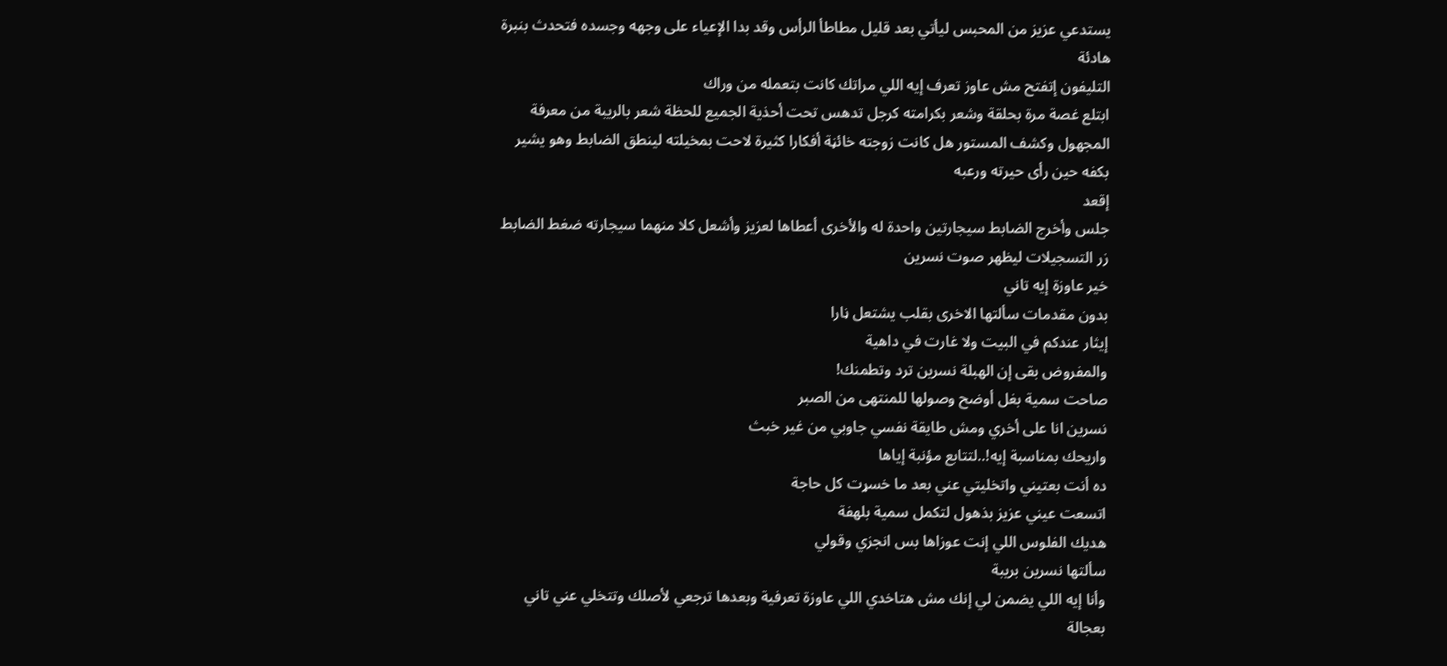يستدعي عزيز من المحبس ليأتي بعد قليل مطاطأ الرأس وقد بدا الإعياء على وجهه وجسده فتحدث بنبرة هادئة
التليفون إتفتح مش عاوز تعرف إيه اللي مراتك كانت بتعمله من وراك
ابتلع غصة مرة بحلقة وشعر بكرامته كرجل تدهس تحت أحذية الجميع للحظة شعر بالريبة من معرفة المجهول وكشف المستور هل كانت زوجته خائڼة أفكارا كثيرة لاحت بمخيلته لينطق الضابط وهو يشير بكفه حين رأى حيرته ورعبه
إقعد
جلس وأخرج الضابط سيجارتين واحدة له والأخرى أعطاها لعزيز وأشعل كلا منهما سيجارته ضغط الضابط زر التسجيلات ليظهر صوت نسرين
خير عاوزة إيه تاني
بدون مقدمات سألتها الاخرى بقلب يشتعل ڼارا
إيثار عندكم في البيت ولا غارت في داهية
والمفروض بقى إن الهبلة نسرين ترد وتطمنك!
صاحت سمية بغل أوضح وصولها للمنتهى من الصبر
نسرين انا على أخري ومش طايقة نفسي جاوبي من غير خبث
واريحك بمناسبة إيه!..لتتابع مؤنبة إياها
ده أنت بعتيني واتخليتي عني بعد ما خسړت كل حاجة
اتسعت عيني عزيز بذهول لتكمل سمية بلهفة
هديك الفلوس اللي إنت عوزاها بس انجزي وقولي
سألتها نسرين بريبة
وأنا إيه اللي يضمن لي إنك مش هتاخدي اللي عاوزة تعرفية وبعدها ترجعي لأصلك وتتخلي عني تاني
بعجالة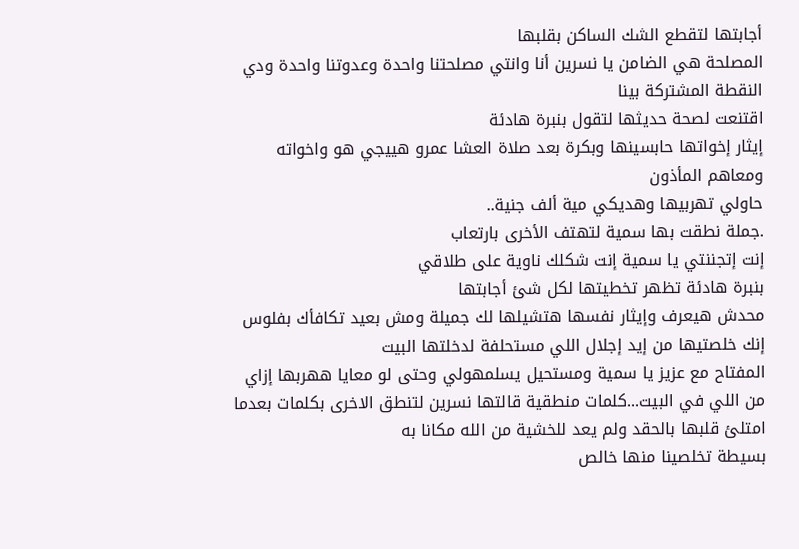أجابتها لتقطع الشك الساكن بقلبها
المصلحة هي الضامن يا نسرين أنا وانتي مصلحتنا واحدة وعدوتنا واحدة ودي النقطة المشتركة بينا
اقتنعت لصحة حديثها لتقول بنبرة هادئة
إيثار إخواتها حابسينها وبكرة بعد صلاة العشا عمرو هييجي هو واخواته ومعاهم المأذون
حاولي تهربيها وهديكي مية ألف جنية..
.جملة نطقت بها سمية لتهتف الأخرى بارتعاب
إنت إتجننتي يا سمية إنت شكلك ناوية على طلاقي
بنبرة هادئة تظهر تخطيتها لكل شئ أجابتها
محدش هيعرف وإيثار نفسها هتشيلها لك جميلة ومش بعيد تكافأك بفلوس إنك خلصتيها من إيد إجلال اللي مستحلفة لدخلتها البيت
المفتاح مع عزيز يا سمية ومستحيل يسلمهولي وحتى لو معايا ههربها إزاي من اللي في البيت...كلمات منطقية قالتها نسرين لتنطق الاخرى بكلمات بعدما امتلئ قلبها بالحقد ولم يعد للخشية من الله مكانا به
بسيطة تخلصينا منها خالص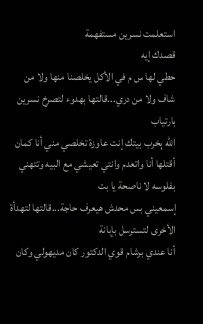استعلمت نسرين مستفهمة
قصدك إيه
حطي لها س م في الأكل يخلصنا منها ولا من شاف ولا من دري...قالتها بهدوء لتصرخ نسرين بارتياب
الله ېخرب بيتك إنت عاوزة تخلصي مني أنا كمان أقتلها أنا واتعدم وانتي تعيشي مع البيه وتتهني بفلوسه لا ناصحة يا بت
إسمعيني بس محدش هيعرف حاجة...قالتها لتهدأة الأخرى لتسترسل بإبانة
أنا عندي برشام قوي الدكتور كان مديهولي وكان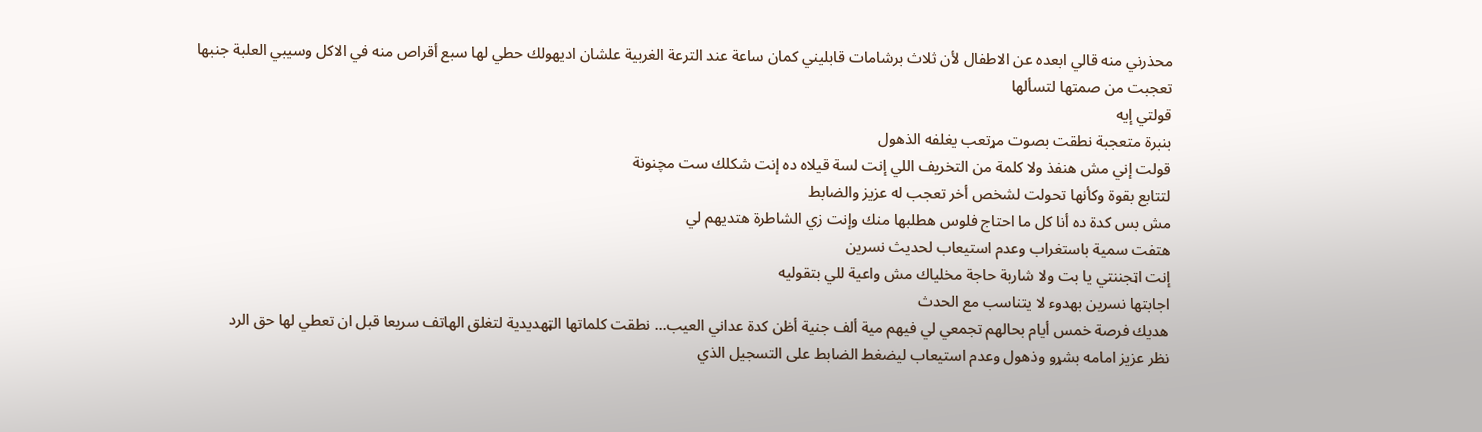محذرني منه قالي ابعده عن الاطفال لأن ثلاث برشامات قابليني كمان ساعة عند الترعة الغربية علشان اديهولك حطي لها سبع أقراص منه في الاكل وسيبي العلبة جنبها
تعجبت من صمتها لتسألها
قولتي إيه
بنبرة متعجبة نطقت بصوت مړتعب يغلفه الذهول
قولت إني مش هنفذ ولا كلمة من التخريف اللي إنت لسة قيلاه ده إنت شكلك ست مچنونة
لتتابع بقوة وكأنها تحولت لشخص أخر تعجب له عزيز والضابط
مش بس كدة ده أنا كل ما احتاج فلوس هطلبها منك وإنت زي الشاطرة هتديهم لي
هتفت سمية باستغراب وعدم استيعاب لحديث نسرين
إنت اټجننتي يا بت ولا شاربة حاجة مخلياك مش واعية للي بتقوليه
اجابتها نسرين بهدوء لا يتناسب مع الحدث
هديك فرصة خمس أيام بحالهم تجمعي لي فيهم مية ألف جنية أظن كدة عداني العيب... نطقت كلماتها الټهديدية لتغلق الهاتف سريعا قبل ان تعطي لها حق الرد
نظر عزيز امامه بشړو وذهول وعدم استيعاب ليضغط الضابط على التسجيل الذي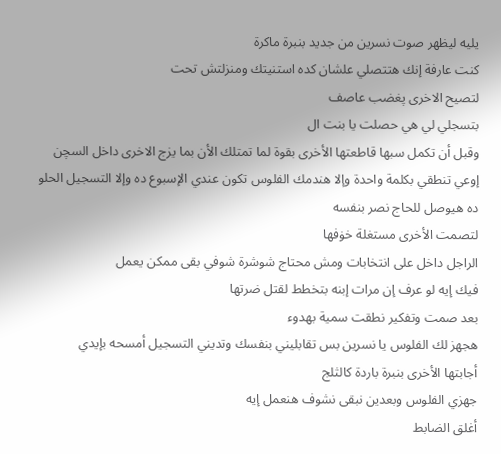يليه ليظهر صوت نسرين من جديد بنبرة ماكرة
كنت عارفة إنك هتتصلي علشان كده استنيتك ومنزلتش تحت
لتصيح الاخرى پغضب عاصف
بتسجلي لي هي حصلت يا بنت ال
وقبل أن تكمل سبها قاطعتها الأخرى بقوة لما تمتلك الأن بما يزج الاخرى داخل السچن
إوعي تنطقي بكلمة واحدة وإلا هندمك الفلوس تكون عندي الإسبوع ده وإلا التسجيل الحلو ده هيوصل للحاج نصر بنفسه
لتصمت الأخرى مستغلة خۏفها
الراجل داخل على انتخابات ومش محتاج شوشرة شوفي بقى ممكن يعمل
فيك إيه لو عرف إن مرات إبنه بتخطط لقتل ضرتها
بعد صمت وتفكير نطقت سمية بهدوء
هجهز لك الفلوس يا نسرين بس تقابليني بنفسك وتديني التسجيل أمسحه بإيدي
أجابتها الأخرى بنبرة باردة كالثلج
جهزي الفلوس وبعدين نبقى نشوف هنعمل إيه
أغلق الضابط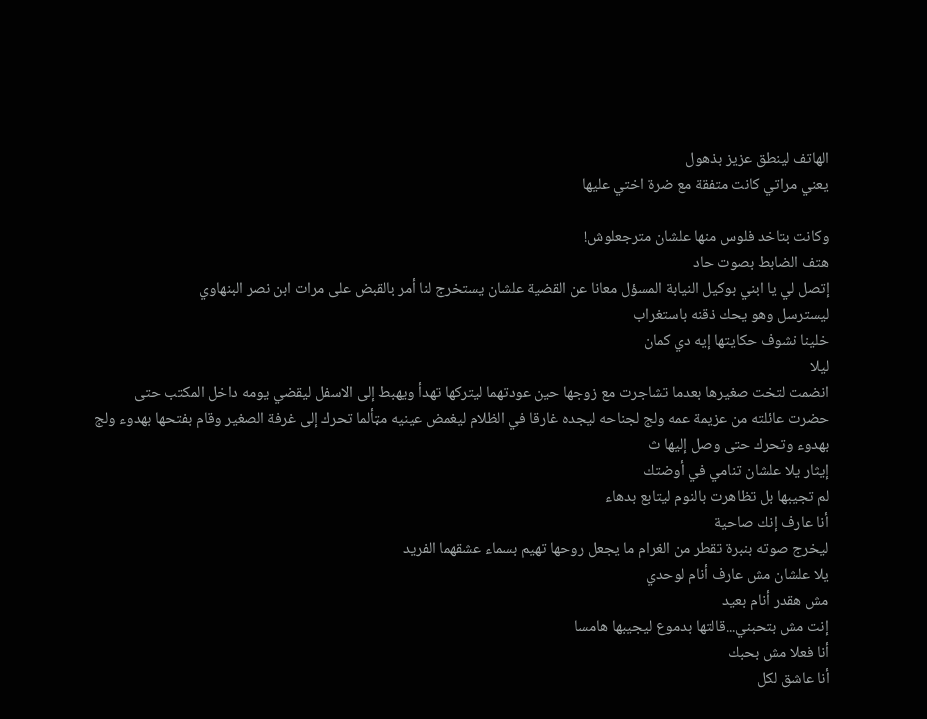الهاتف لينطق عزيز بذهول
يعني مراتي كانت متفقة مع ضرة اختي عليها

وكانت بتاخد فلوس منها علشان مترجعلوش!
هتف الضابط بصوت حاد
إتصل لي يا ابني بوكيل النيابة المسؤل معانا عن القضية علشان يستخرج لنا أمر بالقبض على مرات ابن نصر البنهاوي
ليسترسل وهو يحك ذقنه باستغراب
خلينا نشوف حكايتها إيه دي كمان
ليلا
انضمت لتخت صغيرها بعدما تشاجرت مع زوجها حين عودتهما ليتركها تهدأ ويهبط إلى الاسفل ليقضي يومه داخل المكتب حتى حضرت عائلته من عزيمة عمه ولج لجناحه ليجده غارقا في الظلام ليغمض عينيه مټألما تحرك إلى غرفة الصغير وقام بفتحها بهدوء ولج بهدوء وتحرك حتى وصل إليها ث
إيثار يلا علشان تنامي في أوضتك
لم تجيبها بل تظاهرت بالنوم ليتابع بدهاء
أنا عارف إنك صاحية
ليخرج صوته بنبرة تقطر من الغرام ما يجعل روحها تهيم بسماء عشقهما الفريد
يلا علشان مش عارف أنام لوحدي
مش هقدر أنام بعيد
إنت مش بتحبني...قالتها بدموع ليجيبها هامسا
أنا فعلا مش بحبك
أنا عاشق لكل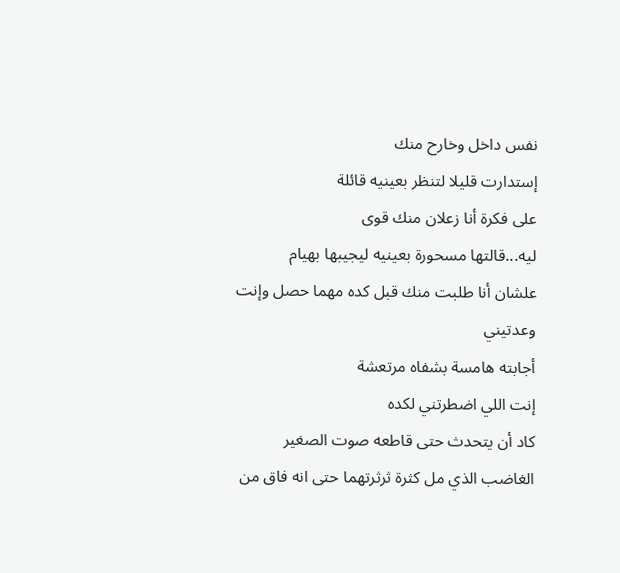نفس داخل وخارح منك
إستدارت قليلا لتنظر بعينيه قائلة
على فكرة أنا زعلان منك قوى
ليه...قالتها مسحورة بعينيه ليجيبها بهيام
علشان أنا طلبت منك قبل كده مهما حصل وإنت وعدتيني
أجابته هامسة بشفاه مرتعشة
إنت اللي اضطرتني لكده
كاد أن يتحدث حتى قاطعه صوت الصغير الغاضب الذي مل كثرة ثرثرتهما حتى انه فاق من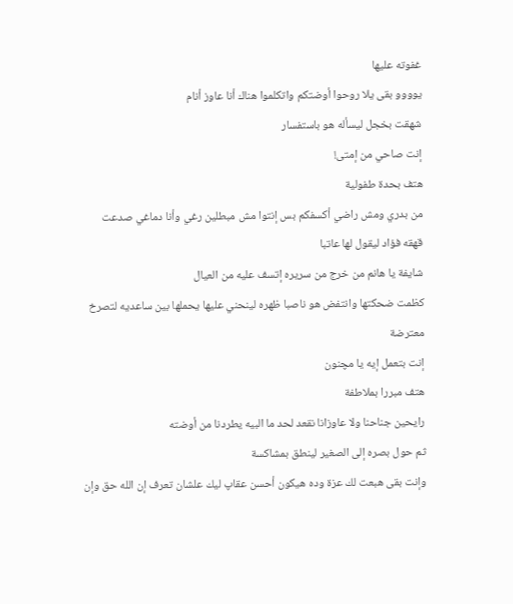غفوته عليها
يوووو بقى يلا روحوا أوضتكم واتكلموا هناك أنا عاوز أنام
شهقت بخجل ليسأله هو باستفسار
إنت صاحي من إمتى!
هتف بحدة طفولية
من بدري ومش راضي أكسفكم بس إنتوا مش مبطلين رغي وأنا دماغي صدعت
قهقه فؤاد ليقول لها عاتبا
شايفة يا هانم من خرج من سريره إتسف عليه من العيال
كظمت ضحكتها وانتفض هو ناصبا ظهره لينحني عليها يحملها بين ساعديه لتصرخ معترضة
إنت بتعمل إيه يا مچنون
هتف مبررا بملاطفة
رايحين جناحنا ولا عاوزانا نقعد لحد ما البيه يطردنا من أوضته
ثم حول بصره إلى الصغير لينطق بمشاكسة
وإنت بقى هبعت لك عزة وده هيكون أحسن عقاپ ليك علشان تعرف إن الله حق وإن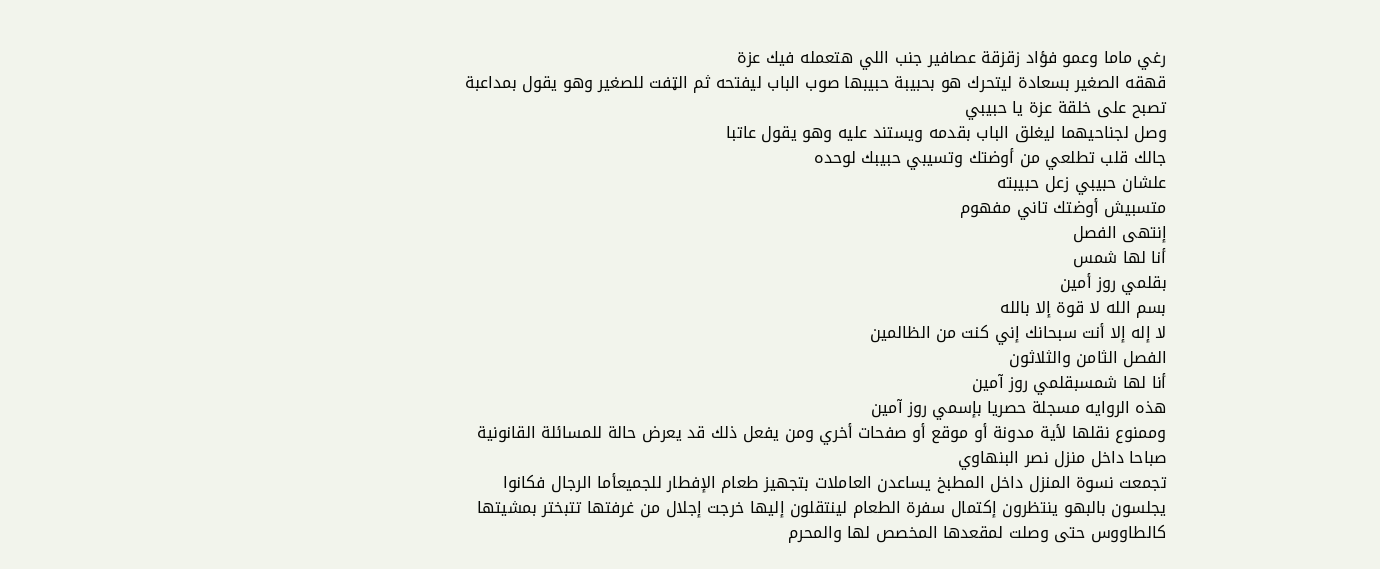رغي ماما وعمو فؤاد زقزقة عصافير جنب اللي هتعمله فيك عزة
قهقه الصغير بسعادة ليتحرك هو بحبيبة حبيبها صوب الباب ليفتحه ثم الټفت للصغير وهو يقول بمداعبة
تصبح على خلقة عزة يا حبيبي
وصل لجناحيهما ليغلق الباب بقدمه ويستند عليه وهو يقول عاتبا
جالك قلب تطلعي من أوضتك وتسيبي حبيبك لوحده
علشان حبيبي زعل حبيبته
متسبيش أوضتك تاني مفهوم
إنتهى الفصل
أنا لها شمس
بقلمي روز أمين
بسم الله لا قوة إلا بالله
لا إله إلا أنت سبحانك إني كنت من الظالمين
الفصل الثامن والثلاثون
أنا لها شمسبقلمي روز آمين
هذه الروايه مسجلة حصريا بإسمي روز آمين
وممنوع نقلها لأية مدونة أو موقع أو صفحات أخري ومن يفعل ذلك قد يعرض حالة للمسائلة القانونية
صباحا داخل منزل نصر البنهاوي
تجمعت نسوة المنزل داخل المطبخ يساعدن العاملات بتجهيز طعام الإفطار للجميعأما الرجال فكانوا يجلسون بالبهو ينتظرون إكتمال سفرة الطعام لينتقلون إليها خرجت إجلال من غرفتها تتبختر بمشيتها كالطاووس حتى وصلت لمقعدها المخصص لها والمحرم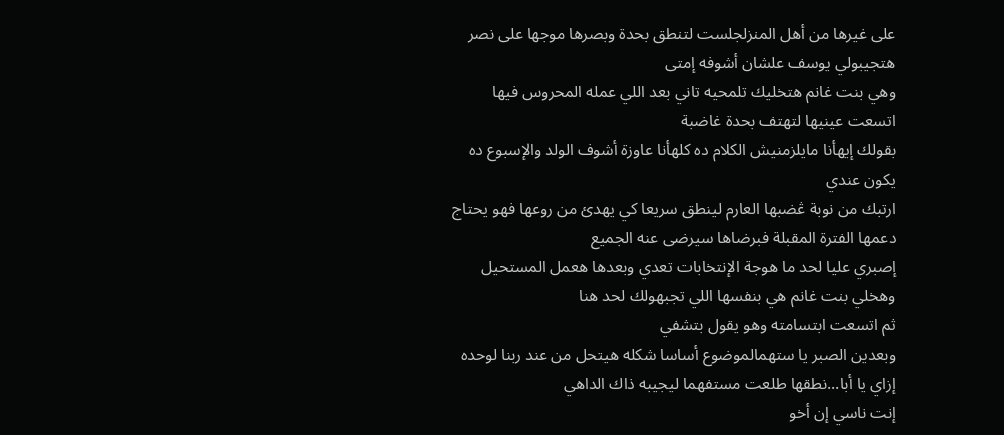على غيرها من أهل المنزلجلست لتنطق بحدة وبصرها موجها على نصر
هتجيبولي يوسف علشان أشوفه إمتى
وهي بنت غانم هتخليك تلمحيه تاني بعد اللي عمله المحروس فيها
اتسعت عينيها لتهتف بحدة غاضبة
بقولك إيهأنا مايلزمنيش الكلام ده كلهأنا عاوزة أشوف الولد والإسبوع ده يكون عندي
ارتبك من نوبة ڠضبها العارم لينطق سريعا كي يهدئ من روعها فهو يحتاج دعمها الفترة المقبلة فبرضاها سيرضى عنه الجميع
إصبري عليا لحد ما هوجة الإنتخابات تعدي وبعدها هعمل المستحيل وهخلي بنت غانم هي بنفسها اللي تجبهولك لحد هنا
ثم اتسعت ابتسامته وهو يقول بتشفي
وبعدين الصبر يا ستهمالموضوع أساسا شكله هيتحل من عند ربنا لوحده
إزاي يا أبا...نطقها طلعت مستفهما ليجيبه ذاك الداهي
إنت ناسي إن أخو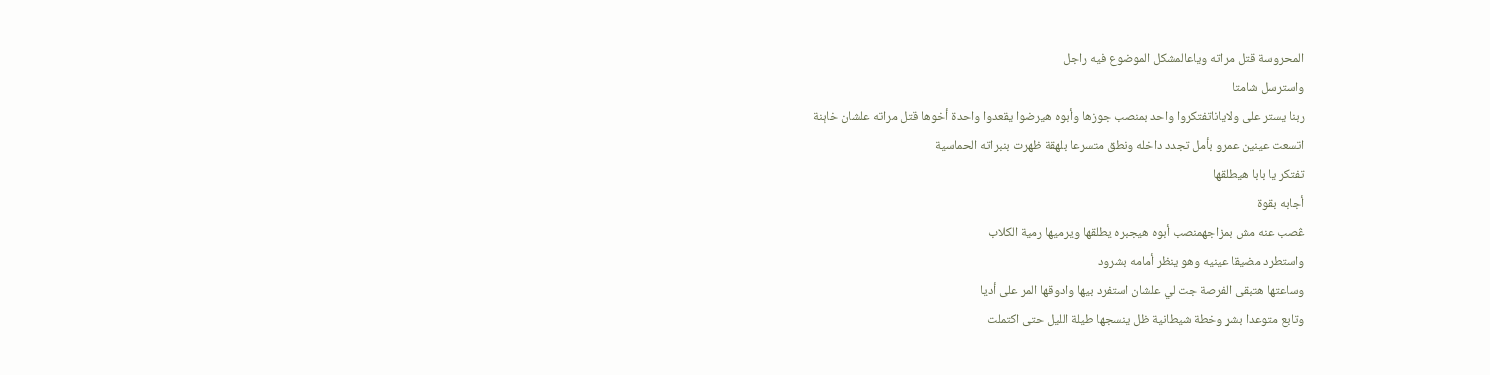المحروسة قتل مراته وياعالمشكل الموضوع فيه راجل
واسترسل شامتا
ربنا يستر على ولاياناتفتكروا واحد بمنصب جوزها وأبوه هيرضوا يقعدوا واحدة أخوها قتل مراته علشان خاېنة
اتسعت عينين عمرو بأمل تجدد داخله ونطق متسرعا بلهقة ظهرت بنبراته الحماسية
تفتكر يا بابا هيطلقها
أجابه بقوة
ڠصب عنه مش بمزاجهمنصب أبوه هيجبره يطلقها ويرميها رمية الكلاب
واستطرد مضيقا عينيه وهو ينظر أمامه بشرود
وساعتها هتبقى الفرصة جت لي علشان استفرد بيها وادوقها المر على أديا
وتابع متوعدا بشړ وخطة شيطانية ظل ينسجها طيلة الليل حتى اكتملت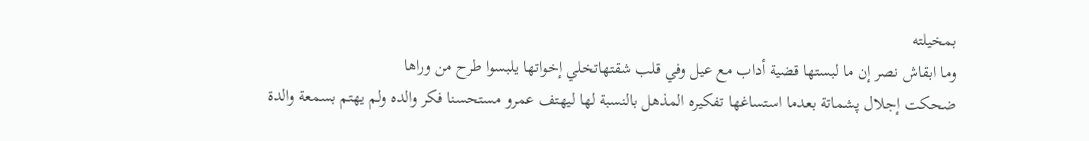بمخيلته
وما ابقاش نصر إن ما لبستها قضية أداب مع عيل وفي قلب شقتهاتخلي إخواتها يلبسوا طرح من وراها
ضحكت إجلال پشماتة بعدما استساغها تفكيره المذهل بالنسبة لها ليهتف عمرو مستحسنا فكر والده ولم يهتم بسمعة والدة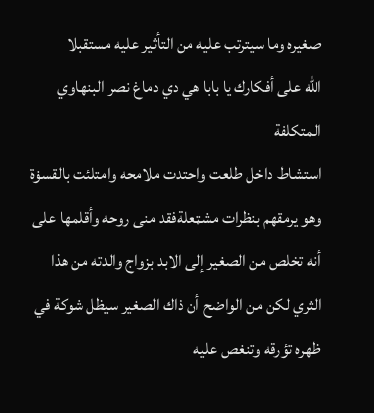صغيره وما سيترتب عليه من التأثير عليه مستقبلا
الله على أفكارك يا بابا هي دي دماغ نصر البنهاوي المتكلفة
استشاط داخل طلعت واحتدت ملامحه وامتلئت بالقسۏة وهو يرمقهم بنظرات مشټعلةفقد منى روحه وأقلمها على أنه تخلص من الصغير إلى الابد بزواج والدته من هذا الثري لكن من الواضح أن ذاك الصغير سيظل شوكة في ظهره تؤرقه وتنغص عليه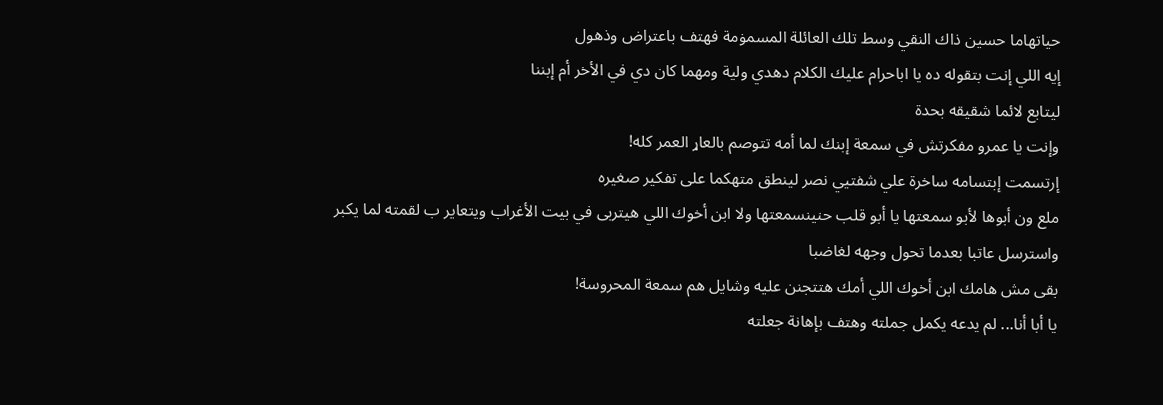حياتهاما حسين ذاك النقي وسط تلك العائلة المسمۏمة فهتف باعتراض وذهول
إيه اللي إنت بتقوله ده يا اباحرام عليك الكلام دهدي ولية ومهما كان دي في الأخر أم إبننا
ليتابع لائما شقيقه بحدة
وإنت يا عمرو مفكرتش في سمعة إبنك لما أمه تتوصم بالعاړ العمر كله!
إرتسمت إبتسامه ساخرة علي شفتيي نصر لينطق متهكما على تفكير صغيره
ملع ون أبوها لأبو سمعتها يا أبو قلب حنينسمعتها ولا ابن أخوك اللي هيتربى في بيت الأغراب ويتعاير ب لقمته لما يكبر
واسترسل عاتبا بعدما تحول وجهه لغاضبا
بقى مش هامك ابن أخوك اللي أمك هتتجنن عليه وشايل هم سمعة المحروسة!
يا أبا أنا... لم يدعه يكمل جملته وهتف بإهانة جعلته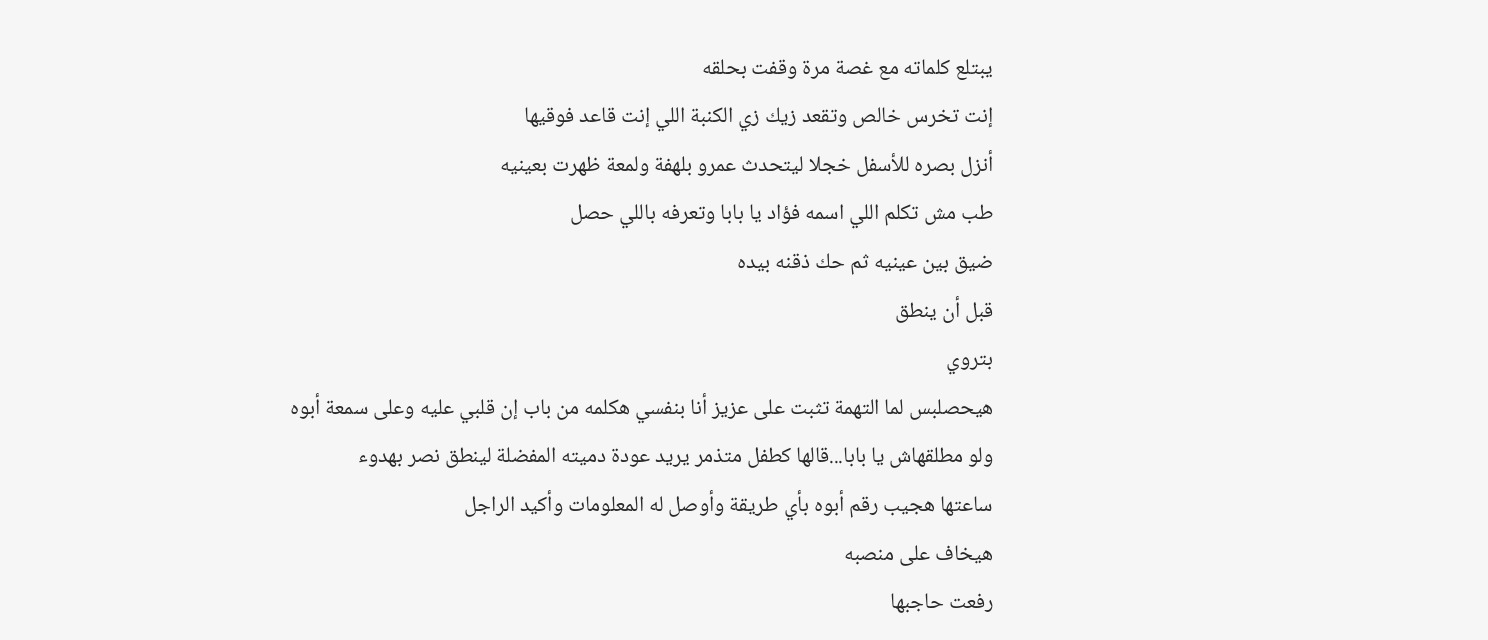يبتلع كلماته مع غصة مرة وقفت بحلقه
إنت تخرس خالص وتقعد زيك زي الكنبة اللي إنت قاعد فوقيها
أنزل بصره للأسفل خجلا ليتحدث عمرو بلهفة ولمعة ظهرت بعينيه
طب مش تكلم اللي اسمه فؤاد يا بابا وتعرفه باللي حصل
ضيق بين عينيه ثم حك ذقنه بيده
قبل أن ينطق
بتروي
هيحصلبس لما التهمة تثبت على عزيز أنا بنفسي هكلمه من باب إن قلبي عليه وعلى سمعة أبوه
ولو مطلقهاش يا بابا...قالها كطفل متذمر يريد عودة دميته المفضلة لينطق نصر بهدوء
ساعتها هجيب رقم أبوه بأي طريقة وأوصل له المعلومات وأكيد الراجل
هيخاف على منصبه
رفعت حاجبها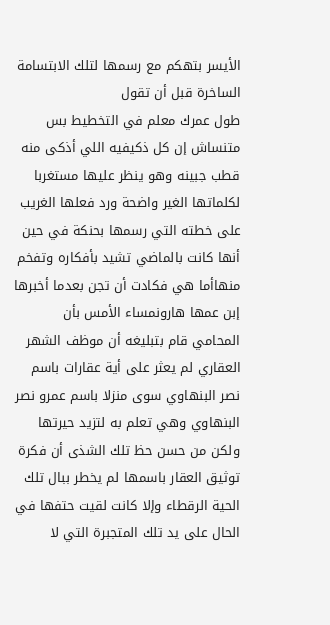الأيسر بتهكم مع رسمها لتلك الابتسامة الساخرة قبل أن تقول
طول عمرك معلم في التخطيط بس متنساش إن كل ذكيفيه اللي أذكى منه
قطب جبينه وهو ينظر عليها مستغربا لكلماتها الغير واضحة ورد فعلها الغريب على خطته التي رسمها بحنكة في حين أنها كانت بالماضي تشيد بأفكاره وتفخم منهاأما هي فكادت أن تجن بعدما أخبرها إبن عمها هارونمساء الأمس بأن المحامي قام بتبليغه أن موظف الشهر العقاري لم يعثر على أية عقارات باسم نصر البنهاوي سوى منزلا باسم عمرو نصر البنهاوي وهي تعلم به لتزيد حيرتها ولكن من حسن حظ تلك الشذى أن فكرة توثيق العقار باسمها لم يخطر ببال تلك الحية الرقطاء وإلا كانت لقيت حتفها في الحال على يد تلك المتجبرة التي لا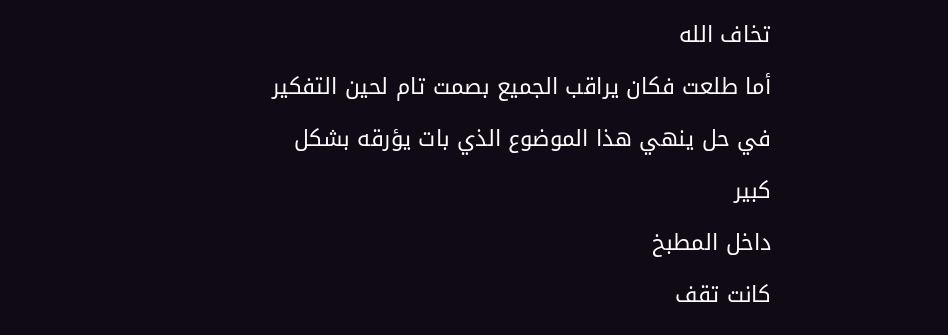تخاف الله
أما طلعت فكان يراقب الجميع بصمت تام لحين التفكير في حل ينهي هذا الموضوع الذي بات يؤرقه بشكل كبير
داخل المطبخ
كانت تقف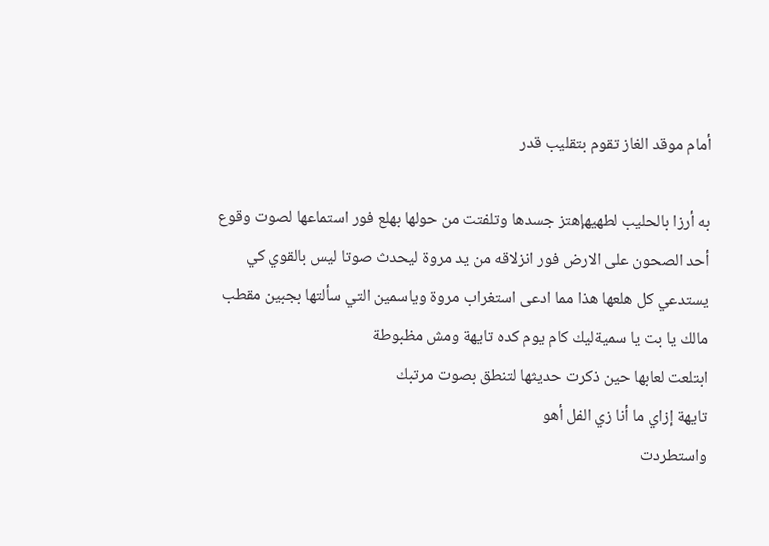أمام موقد الغاز تقوم بتقليب قدر

به أرزا بالحليب لطهيهإهتز جسدها وتلفتت من حولها بهلع فور استماعها لصوت وقوع أحد الصحون على الارض فور انزلاقه من يد مروة ليحدث صوتا ليس بالقوي كي يستدعي كل هلعها هذا مما ادعى استغراب مروة وياسمين التي سألتها بجبين مقطب
مالك يا بت يا سميةليك كام يوم كده تايهة ومش مظبوطة
ابتلعت لعابها حين ذكرت حديثها لتنطق بصوت مرتبك
تايهة إزاي ما أنا زي الفل أهو
واستطردت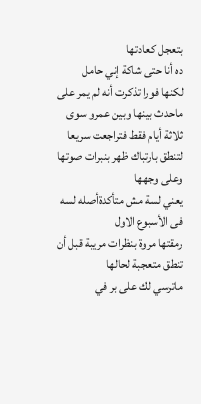بتعجل كعادتها
ده أنا حتى شاكة إني حامل
لكنها فورا تذكرت أنه لم يمر على ماحدث بينها وبين عمرو سوى ثلاثة أيام فقط فتراجعت سريعا لتنطق بارتباك ظهر بنبرات صوتها وعلى وجهها
يعني لسة مش متأكدةأصله لسه فى الأسبوع الاول
رمقتها مروة بنظرات مريبة قبل أن تنطق متعجبة لحالها
ماترسي لك على بر في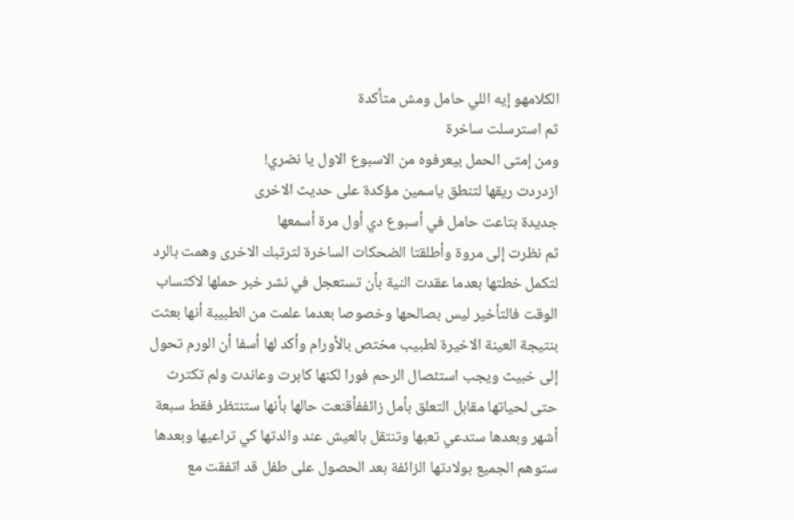الكلامهو إيه اللي حامل ومش متأكدة
ثم استرسلت ساخرة
ومن إمتى الحمل بيعرفوه من الاسبوع الاول يا نضري!
ازدردت ريقها لتنطق ياسمين مؤكدة على حديث الاخرى
جديدة بتاعت حامل في أسبوع دي أول مرة أسمعها
ثم نظرت إلى مروة وأطلقتا الضحكات الساخرة لترتبك الاخرى وهمت بالرد لتكمل خطتها بعدما عقدت النية بأن تستعجل في نشر خبر حملها لاكتساب الوقت فالتأخير ليس بصالحها وخصوصا بعدما علمت من الطبيبة أنها بعثت بنتيجة العينة الاخيرة لطبيب مختص بالأورام وأكد لها أسفا أن الورم تحول إلى خبيث ويجب استئصال الرحم فورا لكنها كابرت وعاندت ولم تكترث حتى لحياتها مقابل التعلق بأمل زائففأقنعت حالها بأنها ستنتظر فقط سبعة أشهر وبعدها ستدعي تعبها وتنتقل بالعيش عند والدتها كي تراعيها وبعدها ستوهم الجميع بولادتها الزائفة بعد الحصول على طفل قد اتفقت مع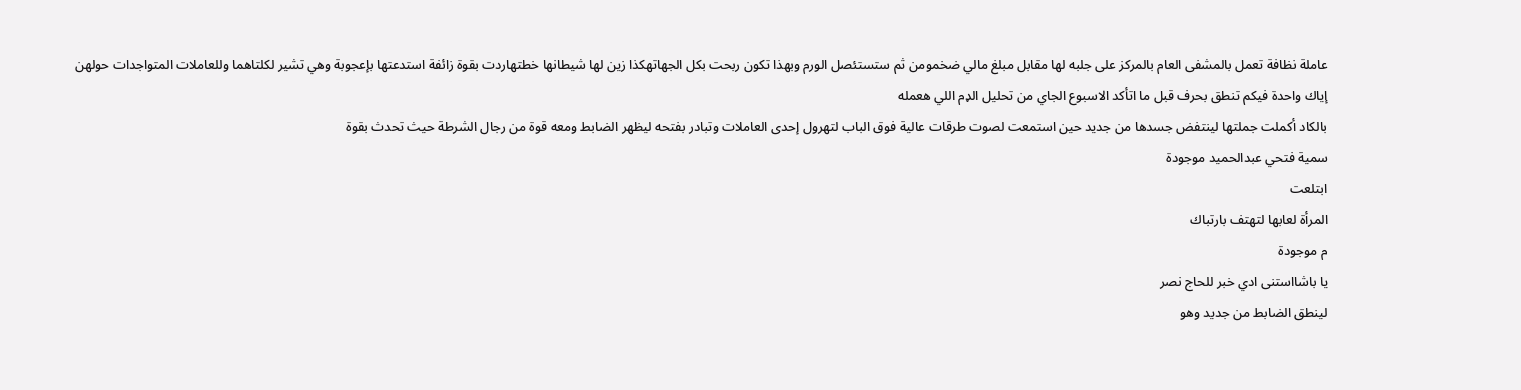عاملة نظافة تعمل بالمشفى العام بالمركز على جلبه لها مقابل مبلغ مالي ضخمومن ثم ستستئصل الورم وبهذا تكون ربحت بكل الجهاتهكذا زين لها شيطانها خطتهاردت بقوة زائفة استدعتها بإعجوبة وهي تشير لكلتاهما وللعاملات المتواجدات حولهن
إياك واحدة فيكم تنطق بحرف قبل ما اتأكد الاسبوع الجاي من تحليل الډم اللي هعمله
بالكاد أكملت جملتها لينتفض جسدها من جديد حين استمعت لصوت طرقات عالية فوق الباب لتهرول إحدى العاملات وتبادر بفتحه ليظهر الضابط ومعه قوة من رجال الشرطة حيث تحدث بقوة
سمية فتحي عبدالحميد موجودة
ابتلعت
المرأة لعابها لتهتف بارتباك
م موجودة
يا باشااستنى ادي خبر للحاج نصر
لينطق الضابط من جديد وهو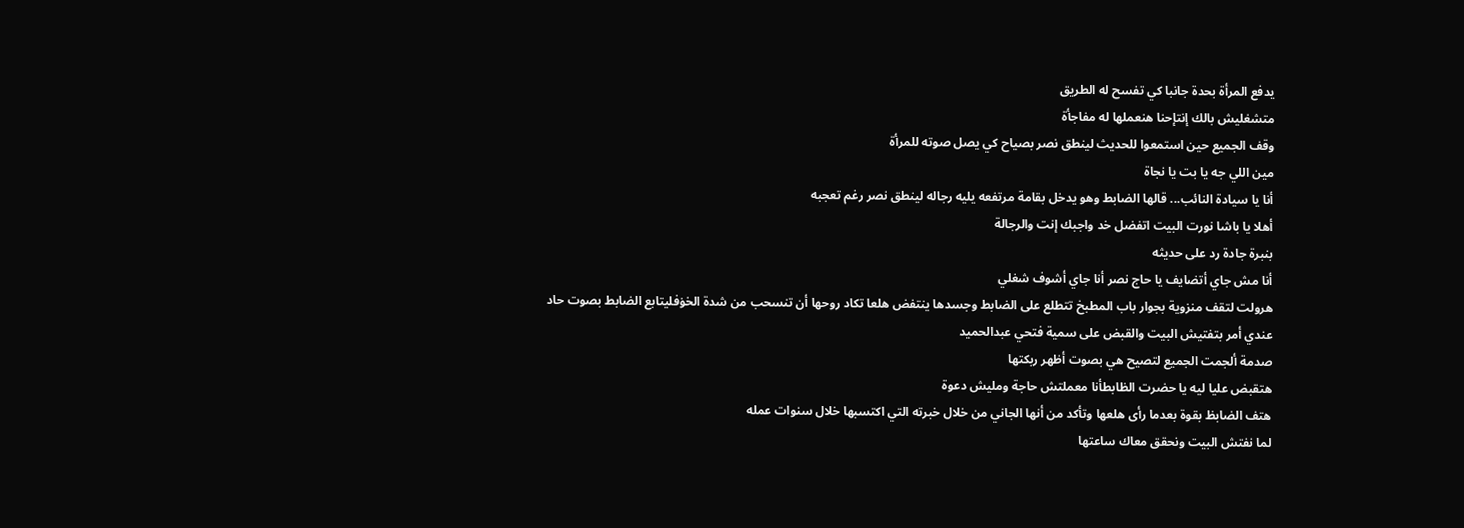يدفع المرأة بحدة جانبا كي تفسح له الطريق
متشغليش بالك إنتإحنا هنعملها له مفاجأة
وقف الجميع حين استمعوا للحديث لينطق نصر بصياح كي يصل صوته للمرأة
مين اللي جه يا بت يا نجاة
أنا يا سيادة النائب... قالها الضابط وهو يدخل بقامة مرتفعه يليه رجاله لينطق نصر رغم تعجبه
أهلا يا باشا نورت البيت اتفضل خد واجبك إنت والرجالة
بنبرة جادة رد على حديثه
أنا مش جاي أتضايف يا حاج نصر أنا جاي أشوف شغلي
هرولت لتقف منزوية بجوار باب المطبخ تتطلع على الضابط وجسدها ينتفض هلعا تكاد روحها أن تنسحب من شدة الخۏفليتابع الضابط بصوت حاد
عندي أمر بتفتيش البيت والقبض على سمية فتحي عبدالحميد
صدمة ألجمت الجميع لتصيح هي بصوت أظهر ربكتها
هتقبض عليا ليه يا حضرت الظابطأنا معملتش حاجة ومليش دعوة
هتف الضابظ بقوة بعدما رأى هلعها وتأكد من أنها الجاني من خلال خبرته التي اكتسبها خلال سنوات عمله
لما نفتش البيت ونحقق معاك ساعتها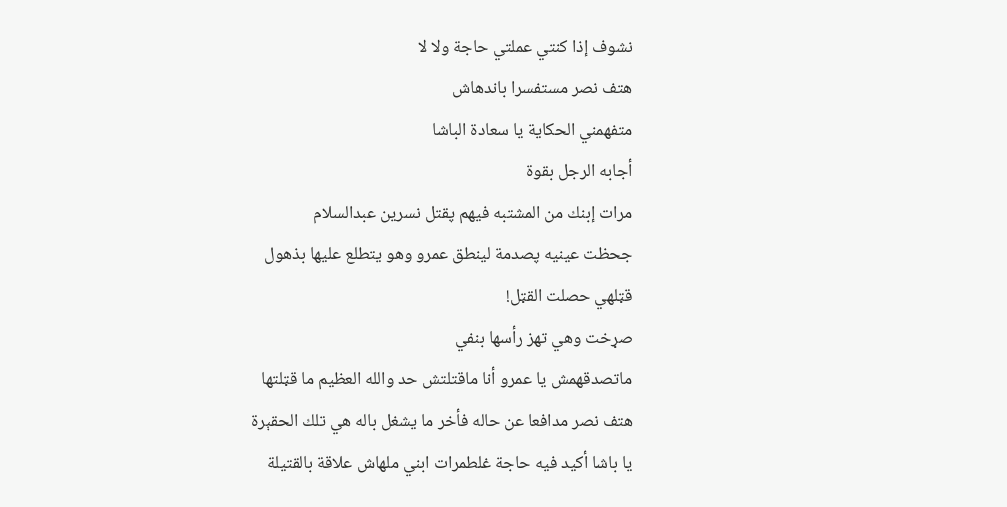نشوف إذا كنتي عملتي حاجة ولا لا
هتف نصر مستفسرا باندهاش
متفهمني الحكاية يا سعادة الباشا
أجابه الرجل بقوة
مرات إبنك من المشتبه فيهم پقتل نسرين عبدالسلام
جحظت عينيه پصدمة لينطق عمرو وهو يتطلع عليها بذهول
قټلهي حصلت القټل!
صړخت وهي تهز رأسها بنفي
ماتصدقهمش يا عمرو أنا ماقتلتش حد والله العظيم ما قټلتها
هتف نصر مدافعا عن حاله فأخر ما يشغل باله هي تلك الحقېرة
يا باشا أكيد فيه حاجة غلطمرات ابني ملهاش علاقة بالقتيلة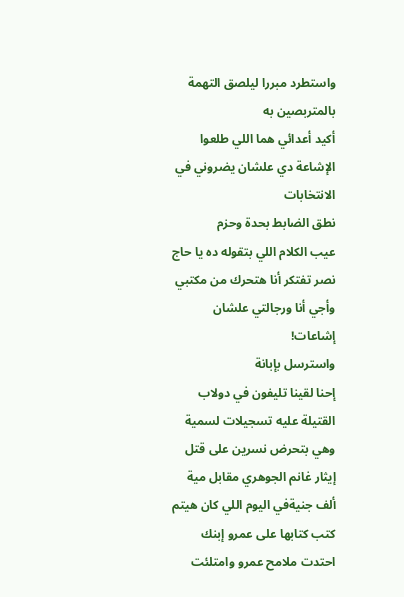واستطرد مبررا ليلصق التهمة بالمتربصين به
أكيد أعدائي هما اللي طلعوا الإشاعة دي علشان يضروني في الانتخابات
نطق الضابط بحدة وحزم
عيب الكلام اللي بتقوله ده يا حاج نصر تفتكر أنا هتحرك من مكتبي وأجي أنا ورجالتي علشان إشاعات!
واسترسل بإبانة
إحنا لقينا تليفون في دولاب القتيلة عليه تسجيلات لسمية وهي بتحرض نسرين على قتل إيثار غانم الجوهري مقابل مية ألف جنيةفي اليوم اللي كان هيتم كتب كتابها على عمرو إبنك
احتدت ملامح عمرو وامتلئت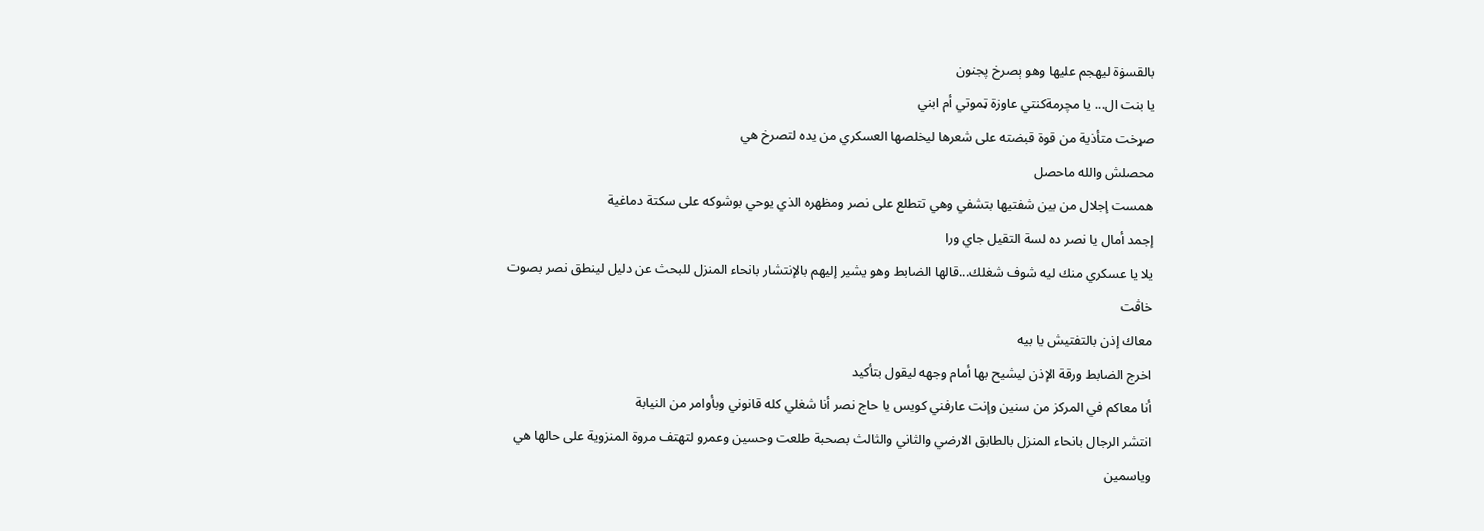بالقسۏة ليهجم عليها وهو ېصرخ پجنون
يا بنت ال... يا مچرمةكنتي عاوزة ټموتي أم ابني
صړخت متأذية من قوة قبضته على شعرها ليخلصها العسكري من يده لتصرخ هي
محصلش والله ماحصل
همست إجلال من بين شفتيها بتشفي وهي تتطلع على نصر ومظهره الذي يوحي بوشوكه على سكتة دماغية
إجمد أمال يا نصر ده لسة التقيل جاي ورا
يلا يا عسكري منك ليه شوف شغلك...قالها الضابط وهو يشير إليهم بالإنتشار بانحاء المنزل للبحث عن دليل لينطق نصر بصوت خاڤت
معاك إذن بالتفتيش يا بيه
اخرج الضابط ورقة الإذن ليشيح بها أمام وجهه ليقول بتأكيد
أنا معاكم في المركز من سنين وإنت عارفني كويس يا حاج نصر أنا شغلي كله قانوني وبأوامر من النيابة
انتشر الرجال بانحاء المنزل بالطابق الارضي والثاني والثالث بصحبة طلعت وحسين وعمرو لتهتف مروة المنزوية على حالها هي وياسمين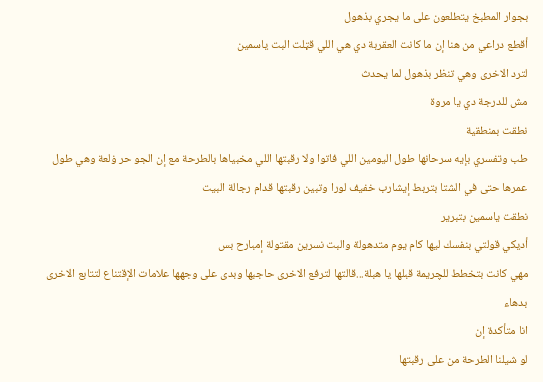بجوار المطبخ يتطلعون على ما يجري بذهول
أقطع دراعي من هنا إن ما كانت العقربة دي هي اللي قټلت البت ياسمين
لترد الاخرى وهي تنظر بذهول لما يحدث
مش للدرجة دي يا مروة
نطقت بمنطقية
طب وتفسري بإيه سرحانها طول اليومين اللي فاتوا ولا رقبتها اللي مخبياها بالطرحة مع إن الجو حر ۏلعة وهي طول عمرها حتى في الشتا بتربط إيشارب خفيف لورا وتبين رقبتها قدام رجالة البيت
نطقت ياسمين بتبرير
أديكي قولتي بنفسك ليها كام يوم متدهولة والبت نسرين مقتولة إمبارح بس
مهي كانت بتخطط للچريمة قبلها يا هبلة...قالتها لترفع الاخرى حاجبها وبدى على وجهها علامات الإقتناع لتتابع الاخرى بدهاء
انا متأكدة إن
لو شيلنا الطرحة من على رقبتها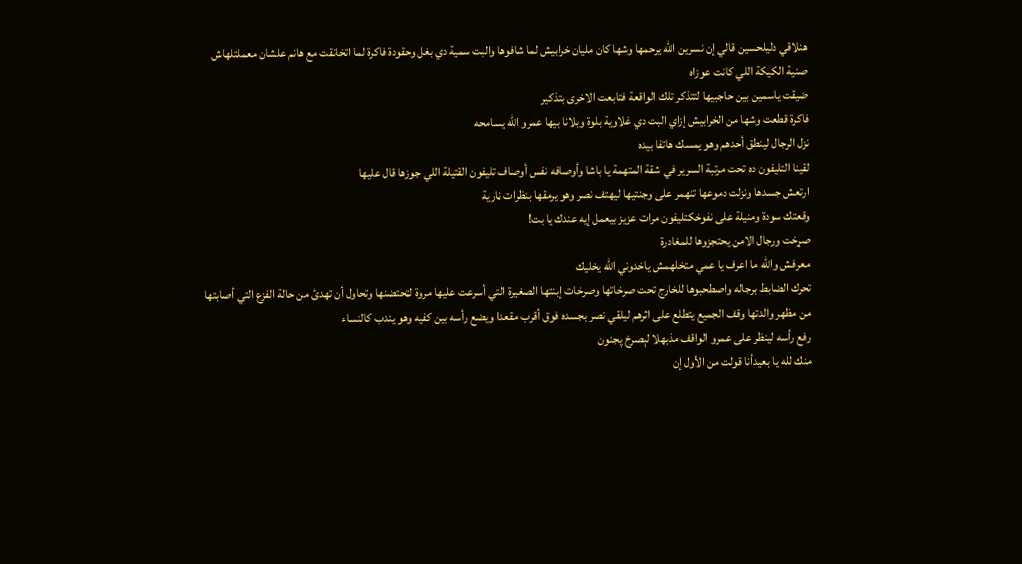هنلاقي دليلحسين قالي إن نسرين الله يرحمها وشها كان مليان خرابيش لما شافوها والبت سمية دي بغل وحقودة فاكرة لما اتخانقت مع هانم علشان معملتلهاش صنية الكيكة اللي كانت عوزاه
ضيقت ياسمين بين حاجبيها لتتذكر تلك الواقعة فتابعت الاخرى بتذكير
فاكرة قطعت وشها من الخرابيش إزاي البت دي غلاوية بلوة وبلانا بيها عمرو الله يسامحه
نزل الرجال لينطق أحدهم وهو يمسك هاتفا بيده
لقينا التليفون ده تحت مرتبة السرير في شقة المتهمة يا باشا وأوصافه نفس أوصاف تليفون القتيلة اللي جوزها قال عليها
ارتعش جسدها ونزلت دموعها تنهمر على وجنتيها ليهتف نصر وهو يرمقها بنظرات ڼارية
وقعتك سودة ومنيلة على نفوخكتليفون مرات عزيز بيعمل إيه عندك يا بت!
صړخت ورجال الامن يحتجزوها للمغادرة
معرفش والله ما اعرف يا عمي متخلهمش ياخدوني الله يخليك
تحرك الضابط برجاله واصطحبوها للخارج تحت صرخاتها وصرخات إبنتها الصغيرة التي أسرعت عليها مروة لټحتضنها وتحاول أن تهدئ من حالة الفزع التي أصابتها من مظهر والدتها وقف الجميع يتطلع على اثرهم ليلقي نصر بجسده فوق أقرب مقعدا ويضع رأسه بين كفيه وهو يندب كالنساء
رفع رأسه لينظر على عمرو الواقف مذبهلا لېصرخ پجنون
منك لله يا بعيدأنا قولت من الأول إن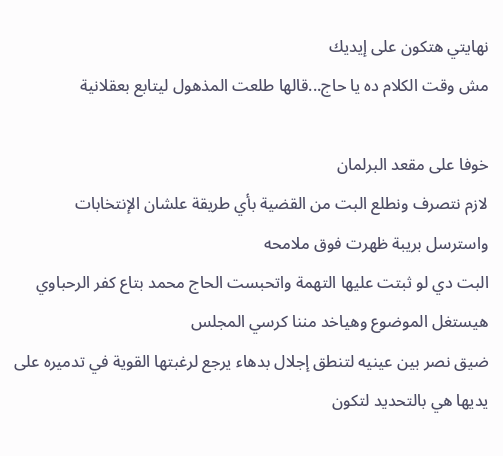نهايتي هتكون على إيديك
مش وقت الكلام ده يا حاج...قالها طلعت المذهول ليتابع بعقلانية

خوفا على مقعد البرلمان
لازم نتصرف ونطلع البت من القضية بأي طريقة علشان الإنتخابات
واسترسل بريبة ظهرت فوق ملامحه
البت دي لو ثبتت عليها التهمة واتحبست الحاج محمد بتاع كفر الرحباوي هيستغل الموضوع وهياخد مننا كرسي المجلس
ضيق نصر بين عينيه لتنطق إجلال بدهاء يرجع لرغبتها القوية في تدميره على يديها هي بالتحديد لتكون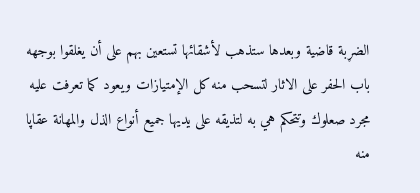الضړبة قاضية وبعدها ستذهب لأشقائها تستعين بهم على أن يغلقوا بوجهه باب الحفر على الاثار لتسحب منه كل الإمتيازات ويعود كما تعرفت عليه مجرد صعلوك وتتحكم هي به لتذيقه على يديها جميع أنواع الذل والمهانة عقاپا منه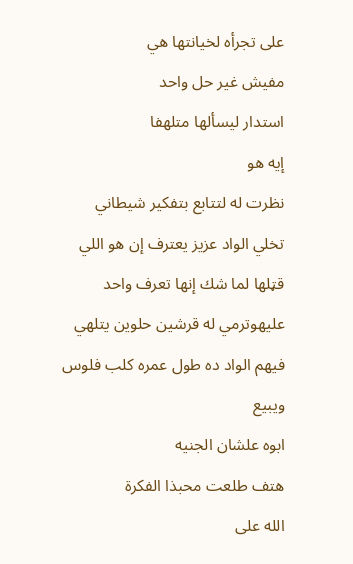على تجرأه لخيانتها هي
مفيش غير حل واحد
استدار ليسألها متلهفا
إيه هو
نظرت له لتتابع بتفكير شيطاني
تخلي الواد عزيز يعترف إن هو اللي قټلها لما شك إنها تعرف واحد عليهوترمي له قرشين حلوين يتلهي فيهم الواد ده طول عمره كلب فلوس ويبيع
ابوه علشان الجنيه
هتف طلعت محبذا الفكرة
الله على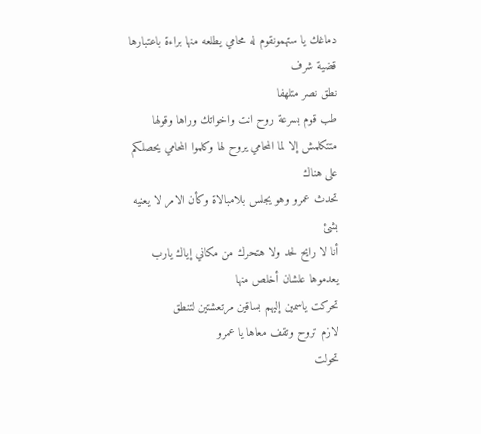دماغك يا ستهمونقوم له محامي يطلعه منها براءة باعتبارها قضية شرف
نطق نصر متلهفا
طب قوم بسرعة روح انت واخواتك وراها وقولها متتكلمش إلا لما المحامي يروح لها وكلموا المحامي يحصلكم على هناك
تحدث عمرو وهو يجلس بلامبالاة وكأن الامر لا يعنيه بشئ
أنا لا رايح لحد ولا هتحرك من مكاني إياك يارب يعدموها علشان أخلص منها
تحركت ياسمين إليهم بساقين مرتعشتين لتنطق
لازم تروح وتقف معاها يا عمرو
تحولت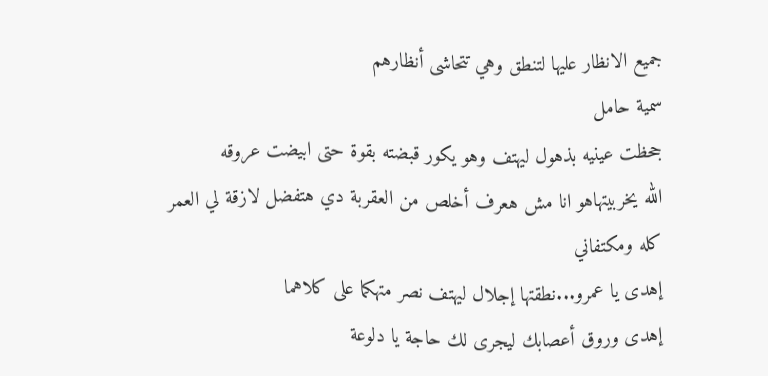جميع الانظار عليها لتنطق وهي تتحاشى أنظارهم
سمية حامل
جحظت عينيه بذهول ليهتف وهو يكور قبضته بقوة حتى ابيضت عروقه
الله يخربيتهاهو انا مش هعرف أخلص من العقربة دي هتفضل لازقة لي العمر كله ومكتفاني
إهدى يا عمرو...نطقتها إجلال ليهتف نصر متهكما على كلاهما
إهدى وروق أعصابك ليجرى لك حاجة يا دلوعة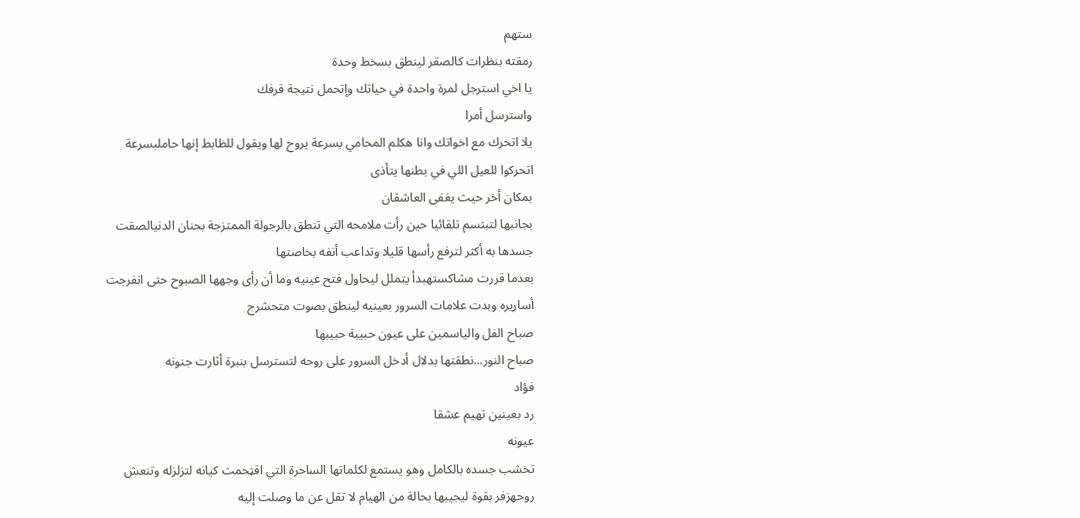ستهم
رمقته بنظرات كالصقر لينطق بسخط وحدة
يا اخي استرجل لمرة واحدة في حياتك وإتحمل نتيجة قرفك
واسترسل أمرا
يلا اتحرك مع اخواتك وانا هكلم المحامي بسرعة يروح لها ويقول للظابط إنها حاملبسرعة اتحركوا للعيل اللي في بطنها يتأذى
بمكان أخر حيث يغفى العاشقان
بجانبها لتبتسم تلقائيا حين رأت ملامحه التي تنطق بالرجولة الممتزجة بحنان الدنيالصقت جسدها به أكثر لترفع رأسها قليلا وتداعب أنفه بخاصتها
بعدما قررت مشاكستهبدأ يتملل ليحاول فتح عينيه وما أن رأى وجهها الصبوح حتى انفرجت أساريره وبدت علامات السرور بعينيه لينطق بصوت متحشرج
صباح الفل والياسمين على عيون حبيبة حبيبها
صباح النور...نطقتها بدلال أدخل السرور على روحه لتسترسل بنبرة أثارت جنونه
فؤاد
رد بعينين تهيم عشقا
عيونه
تخشب جسده بالكامل وهو يستمع لكلماتها الساحرة التي اقټحمت كيانه لتزلزله وتنعش روحهزفر بقوة ليجيبها بحالة من الهيام لا تقل عن ما وصلت إليه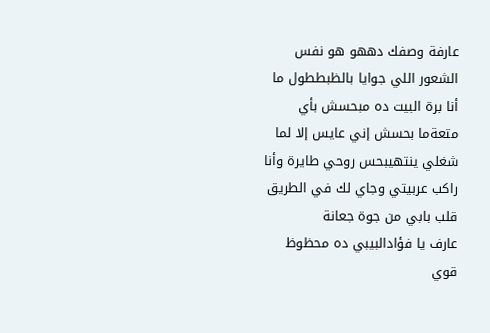عارفة وصفك دههو هو نفس الشعور اللي جوايا بالظبططول ما أنا برة البيت ده مبحسش بأي متعةما بحسش إني عايس إلا لما شغلي ينتهيبحس روحي طايرة وأنا راكب عربيتي وجاي لك في الطريق
قلب بابي من جوة جعانة
عارف يا فؤادالبيبي ده محظوظ قوي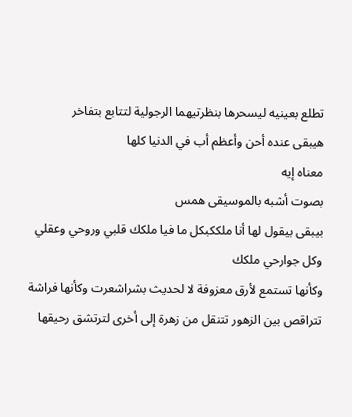تطلع بعينيه ليسحرها بنظرتيهما الرجولية لتتابع بتفاخر
هيبقى عنده أحن وأعظم أب في الدنيا كلها
معناه إيه
بصوت أشبه بالموسيقى همس
بيبقى بيقول لها أنا ملككبكل ما فيا ملكك قلبي وروحي وعقلي وكل جوارحي ملكك
وكأنها تستمع لأرق معزوفة لا لحديث بشراشعرت وكأنها فراشة تتراقص بين الزهور تتنقل من زهرة إلى أخرى لترتشق رحيقها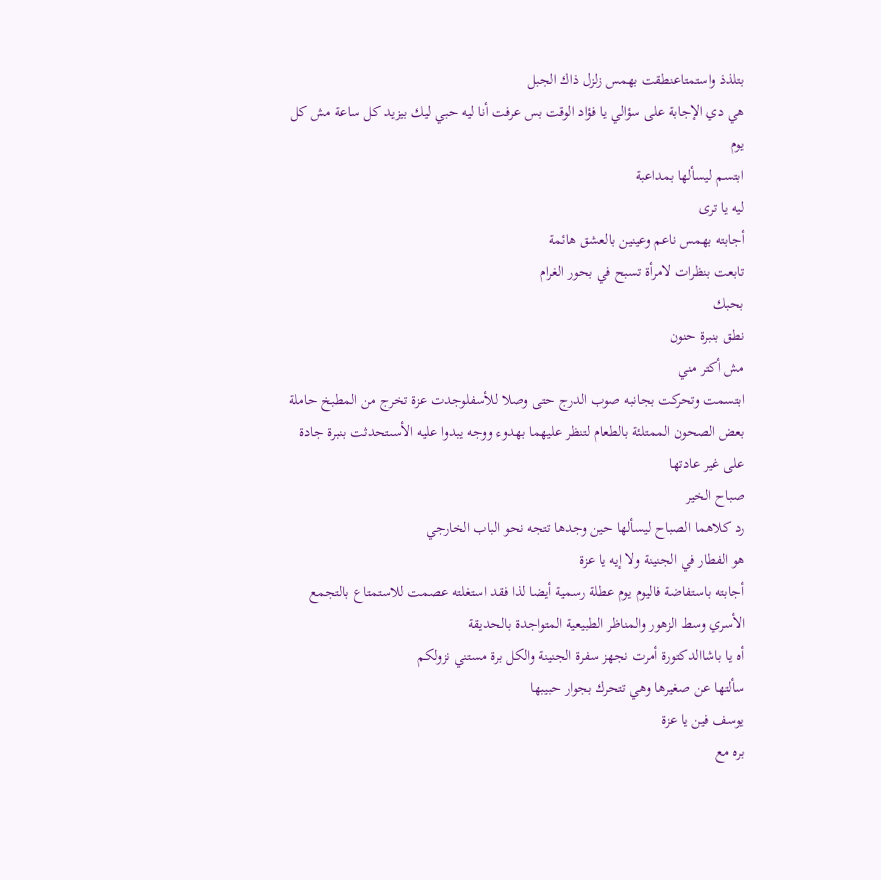بتلذذ واستمتاعنطقت بهمس زلزل ذاك الجبل
هي دي الإجابة على سؤالي يا فؤاد الوقت بس عرفت أنا ليه حبي ليك بيزيد كل ساعة مش كل يوم
ابتسم ليسألها بمداعبة
ليه يا ترى
أجابته بهمس ناعم وعينين بالعشق هائمة
تابعت بنظرات لامرأة تسبح في بحور الغرام
بحبك
نطق بنبرة حنون
مش أكتر مني
ابتسمت وتحركت بجانبه صوب الدرج حتى وصلا للأسفلوجدت عزة تخرج من المطبخ حاملة بعض الصحون الممتلئة بالطعام لتنظر عليهما بهدوء ووجه يبدوا عليه الأسىتحدثت بنبرة جادة على غير عادتها
صباح الخير
رد كلاهما الصباح ليسألها حين وجدها تتجه نحو الباب الخارجي
هو الفطار في الجنينة ولا إيه يا عزة
أجابته باستفاضة فاليوم يوم عطلة رسمية أيضا لذا فقد استغلته عصمت للاستمتاع بالتجمع الأسري وسط الزهور والمناظر الطبيعية المتواجدة بالحديقة
أه يا باشاالدكتورة أمرت نجهز سفرة الجنينة والكل برة مستني نزولكم
سألتها عن صغيرها وهي تتحرك بجوار حبيبها
يوسف فين يا عزة
بره مع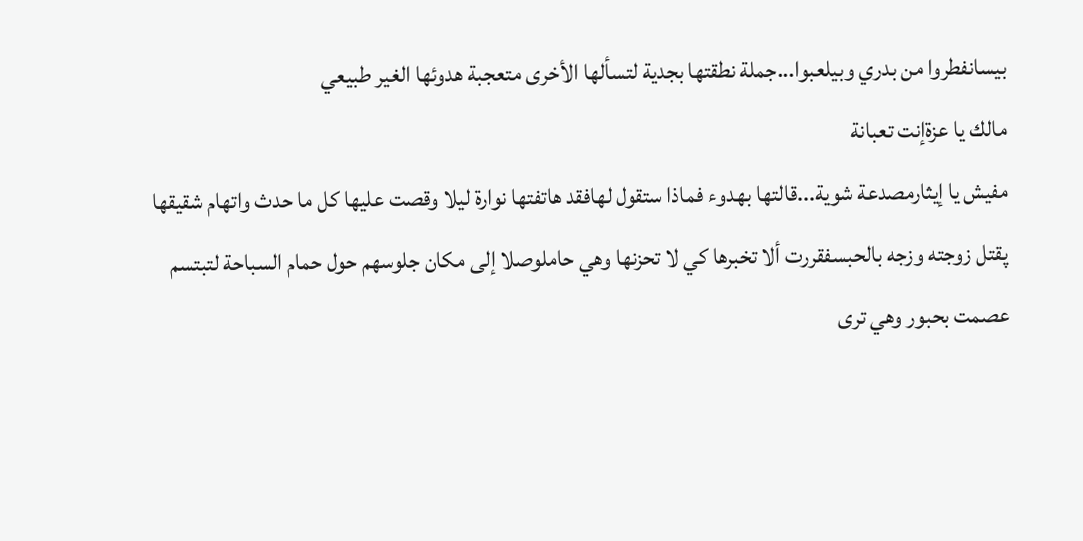بيسانفطروا من بدري وبيلعبوا...جملة نطقتها بجدية لتسألها الأخرى متعجبة هدوئها الغير طبيعي
مالك يا عزةإنت تعبانة
مفيش يا إيثارمصدعة شوية...قالتها بهدوء فماذا ستقول لهافقد هاتفتها نوارة ليلا وقصت عليها كل ما حدث واتهام شقيقها پقتل زوجته وزجه بالحبسفقررت ألا تخبرها كي لا تحزنها وهي حاملوصلا إلى مكان جلوسهم حول حمام السباحة لتبتسم عصمت بحبور وهي ترى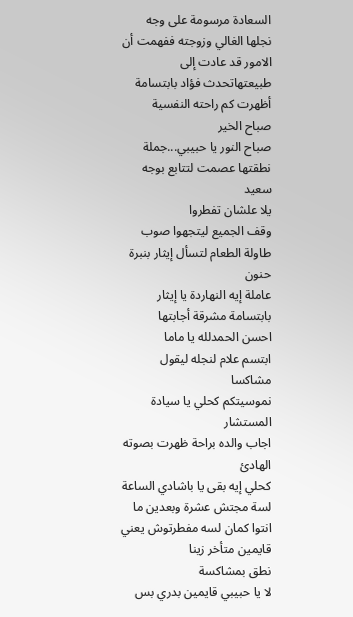السعادة مرسومة على وجه نجلها الغالي وزوجته ففهمت أن الامور قد عادت إلى طبيعتهاتحدث فؤاد بابتسامة أظهرت كم راحته النفسية
صباح الخير
صباح النور يا حبيبي...جملة نطقتها عصمت لتتابع بوجه سعيد
يلا علشان تفطروا
وقف الجميع ليتجهوا صوب طاولة الطعام لتسأل إيثار بنبرة حنون
عاملة إيه النهاردة يا إيثار
بابتسامة مشرقة أجابتها
احسن الحمدلله يا ماما
ابتسم علام لنجله ليقول مشاكسا
نموسيتكم كحلي يا سيادة المستشار
اجاب والده براحة ظهرت بصوته الهادئ
كحلي إيه بقى يا باشادي الساعة لسة مجتش عشرة وبعدين ما انتوا كمان لسه مفطرتوش يعني قايمين متأخر زينا
نطق بمشاكسة
لا يا حبيبي قايمين بدري بس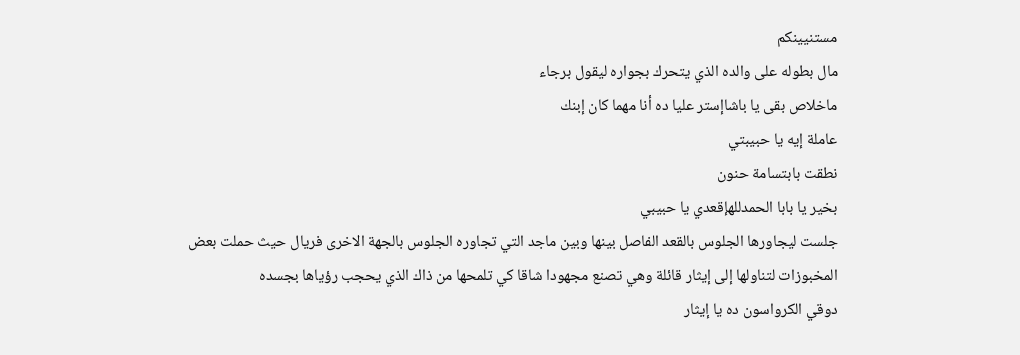مستنيينكم
مال بطوله على والده الذي يتحرك بجواره ليقول برجاء
ماخلاص بقى يا باشاإستر عليا ده أنا مهما كان إبنك
عاملة إيه يا حبيبتي
نطقت بابتسامة حنون
بخير يا بابا الحمدللهإقعدي يا حبيبي
جلست ليجاورها الجلوس بالقعد الفاصل بينها وبين ماجد التي تجاوره الجلوس بالجهة الاخرى فريال حيث حملت بعض المخبوزات لتناولها إلى إيثار قائلة وهي تصنع مجهودا شاقا كي تلمحها من ذاك الذي يحجب رؤياها بجسده
دوقي الكرواسون ده يا إيثار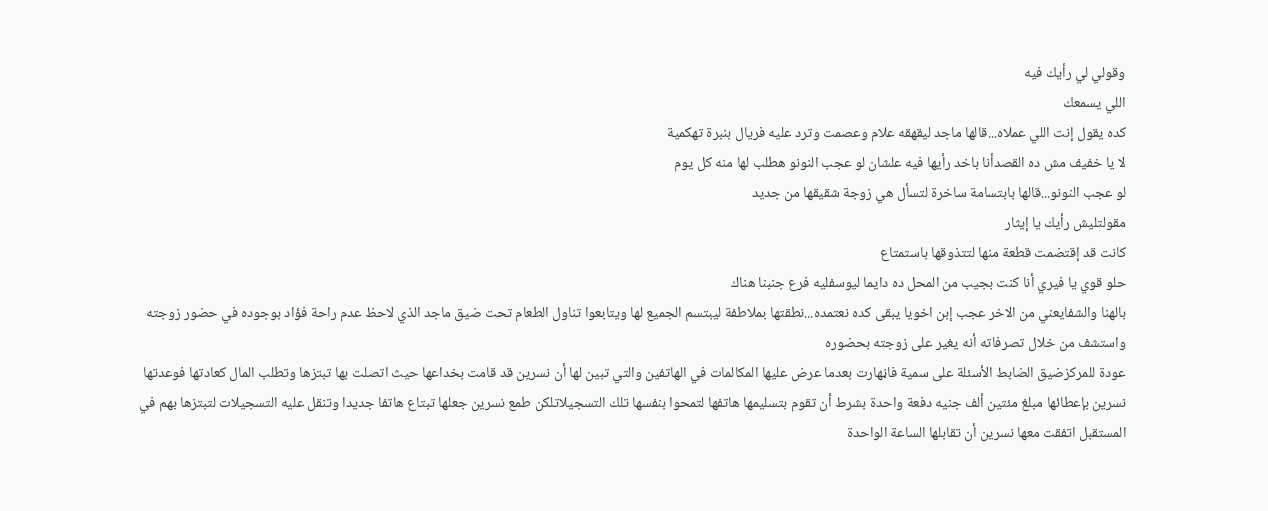وقولي لي رأيك فيه
اللي يسمعك
كده يقول إنت اللي عملاه...قالها ماجد ليقهقه علام وعصمت وترد عليه فريال بنبرة تهكمية
لا يا خفيف مش ده القصدأنا باخد رأيها فيه علشان لو عجب النونو هطلب لها منه كل يوم
لو عجب النونو...قالها بابتسامة ساخرة لتسأل هي زوجة شقيقها من جديد
مقولتليش رأيك يا إيثار
كانت قد إقتضمت قطعة منها لتتذوقها باستمتاع
حلو قوي يا فيري أنا كنت بجيب من المحل ده دايما ليوسفليه فرع جنبنا هناك
بالهنا والشفايعني من الاخر عجب إبن اخويا يبقى كده نعتمده...نطقتها بملاطفة ليبتسم الجميع لها ويتابعوا تناول الطعام تحت ضيق ماجد الذي لاحظ عدم راحة فؤاد بوجوده في حضور زوجته واستشف من خلال تصرفاته أنه يغير على زوجته بحضوره
عودة للمركزضيق الضابط الأسئلة على سمية فاڼهارت بعدما عرض عليها المكالمات في الهاتفين والتي تبين لها أن نسرين قد قامت بخداعها حيث اتصلت بها تبتزها وتطلب المال كعادتها فوعدتها نسرين بإعطائها مبلغ مئتين ألف جنيه دفعة واحدة بشرط أن تقوم بتسليمها هاتفها لتمحوا بنفسها تلك التسجيلاتلكن طمع نسرين جعلها تبتاع هاتفا جديدا وتنقل عليه التسجيلات لتبتزها بهم في المستقبل اتفقت معها نسرين أن تقابلها الساعة الواحدة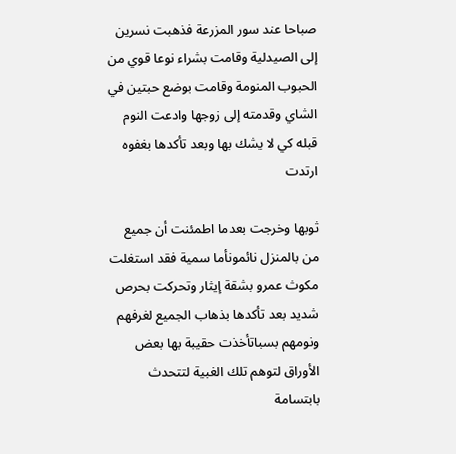صباحا عند سور المزرعة فذهبت نسرين إلى الصيدلية وقامت بشراء نوعا قوي من الحبوب المنومة وقامت بوضع حبتين في الشاي وقدمته إلى زوجها وادعت النوم قبله كي لا يشك بها وبعد تأكدها بغفوه ارتدت

ثوبها وخرجت بعدما اطمئنت أن جميع من بالمنزل نائمونأما سمية فقد استغلت مكوث عمرو بشقة إيثار وتحركت بحرص شديد بعد تأكدها بذهاب الجميع لغرفهم ونومهم بسباتأخذت حقيبة بها بعض الأوراق لتوهم تلك الغبية لتتحدث بابتسامة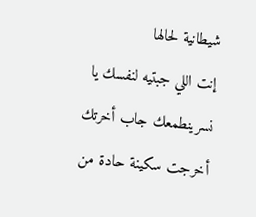شيطانية لحالها
إنت اللي جبتيه لنفسك يا نسرينطمعك جاب أخرتك
أخرجت سکينة حادة من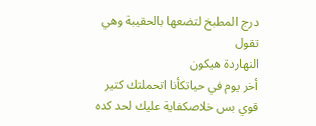درج المطبخ لتضعها بالحقيبة وهي تقول
النهاردة هيكون
أخر يوم في حياتكأنا اتحملتك كتير قوي بس خلاصكفاية عليك لحد كده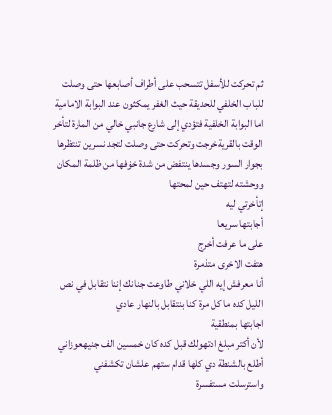ثم تحركت للأسفل تتسحب على أطراف أصابعها حتى وصلت للباب الخلفي للحديقة حيث الغفر يمكثون عند البوابة الامامية اما البوابة الخلفية فتؤدي إلى شارع جانبي خالي من المارة لتأخر الوقت بالقريةخرجت وتحركت حتى وصلت لتجد نسرين تنتظرها بجوار السور وجسدها ينتفض من شدة خۏفها من ظلمة المكان ووحشته لتهتف حين لمحتها
إتأخرتي ليه
أجابتها سريعا
على ما عرفت أخرج
هتفت الاخرى متذمرة
أنا معرفش إيه اللي خلاني طاوعت جنانك إننا نتقابل في نص الليل كده ما كل مرة كنا بنتقابل بالنهار عادي
اجابتها بمنطقية
لأن أكتر مبلغ ادتهولك قبل كده كان خمسين الف جنيهعوزاني أطلع بالشنطة دي كلها قدام ستهم علشان تكشفني
واسترسلت مستفسرة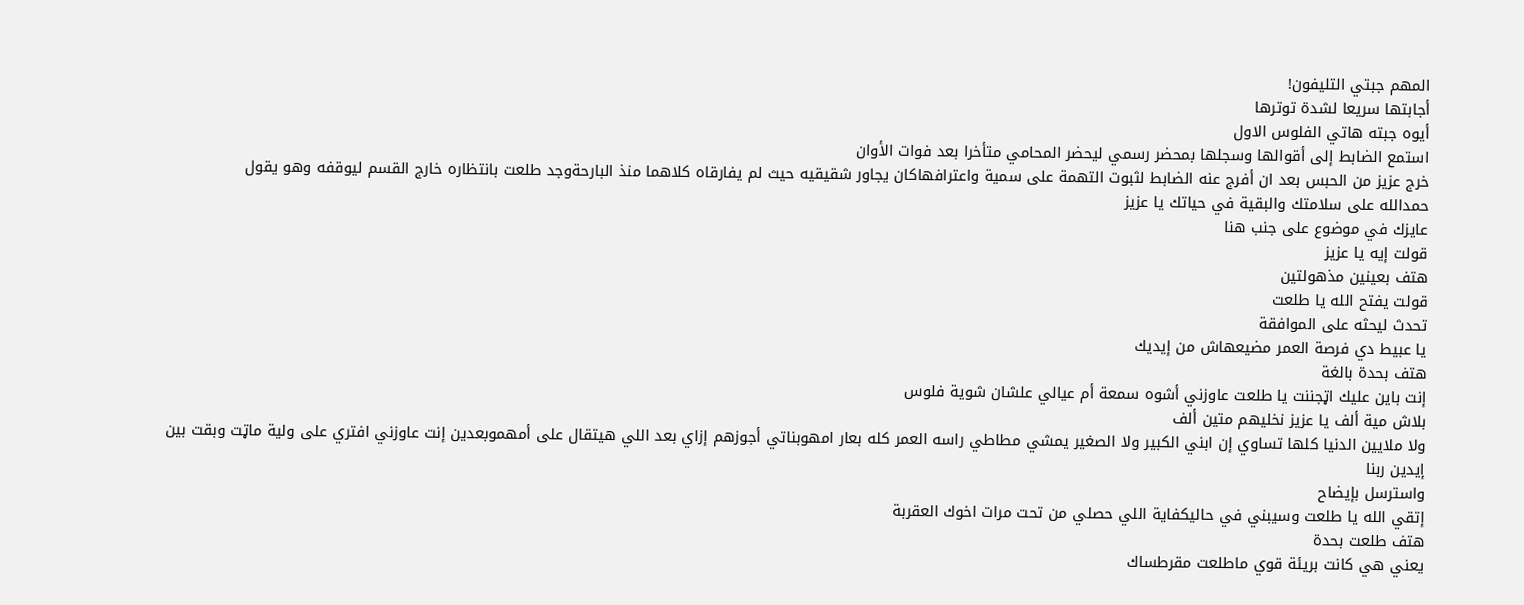المهم جبتي التليفون!
أجابتها سريعا لشدة توترها
أيوه جبته هاتي الفلوس الاول
استمع الضابط إلى أقوالها وسجلها بمحضر رسمي ليحضر المحامي متأخرا بعد فوات الأوان
خرج عزيز من الحبس بعد ان أفرج عنه الضابط لثبوت التهمة على سمية واعترافهاكان يجاور شقيقيه حيث لم يفارقاه كلاهما منذ البارحةوجد طلعت بانتظاره خارج القسم ليوقفه وهو يقول
حمدالله على سلامتك والبقية في حياتك يا عزيز
عايزك في موضوع على جنب هنا
قولت إيه يا عزيز
هتف بعينين مذهولتين
قولت يفتح الله يا طلعت
تحدث ليحثه على الموافقة
يا عبيط دي فرصة العمر مضيعهاش من إيديك
هتف بحدة بالغة
إنت باين عليك اټجننت يا طلعت عاوزني أشوه سمعة أم عيالي علشان شوية فلوس
بلاش مية ألف يا عزيز نخليهم متين ألف
ولا ملايين الدنيا كلها تساوي إن ابني الكبير ولا الصغير يمشي مطاطي راسه العمر كله بعار امهوبناتي أجوزهم إزاي بعد اللي هيتقال على أمهموبعدين إنت عاوزني افتري على ولية ماټت وبقت بين إيدين ربنا
واسترسل بإيضاح
إتقي الله يا طلعت وسيبني في حاليكفاية اللي حصلي من تحت مرات اخوك العقربة
هتف طلعت بحدة
يعني هي كانت بريئة قوي ماطلعت مقرطساك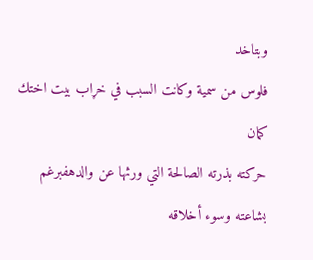وبتاخد
فلوس من سمية وكانت السبب في خړاب بيت اختك كمان
حركته بذرته الصالحة التي ورثها عن والدهفبرغم
بشاعته وسوء أخلاقه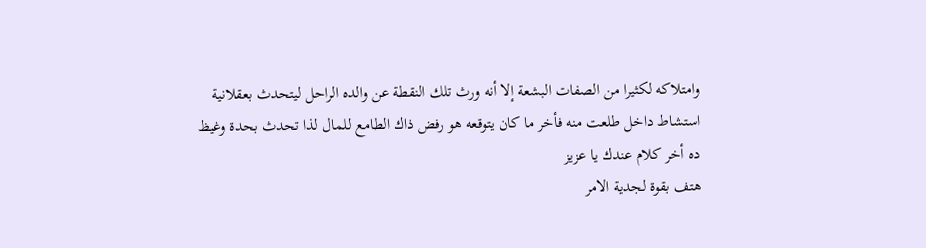وامتلاكه لكثيرا من الصفات البشعة إلا أنه ورث تلك النقطة عن والده الراحل ليتحدث بعقلانية
استشاط داخل طلعت منه فأخر ما كان يتوقعه هو رفض ذاك الطامع للمال لذا تحدث بحدة وغيظ
ده أخر كلام عندك يا عزيز
هتف بقوة لجدية الامر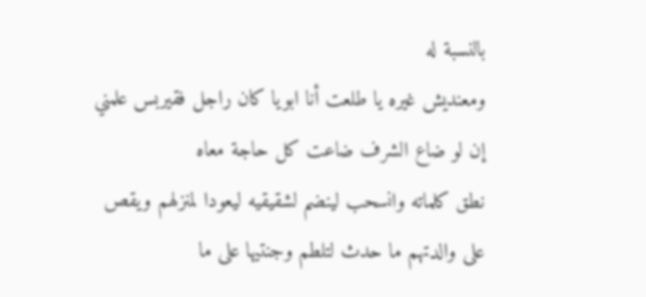بالنسبة له
ومعنديش غيره يا طلعت أنا ابويا كان راجل فقيربس علمني إن لو ضاع الشرف ضاعت كل حاجة معاه
نطق كلماته وانسحب لينضم لشقيقيه ليعودا لمنزلهم ويقص على والدتهم ما حدث لتلطم وجنتيها على ما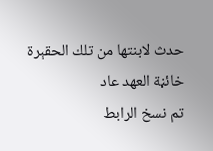حدث لابنتها من تلك الحقېرة خائڼة العهد عاد
تم نسخ الرابط